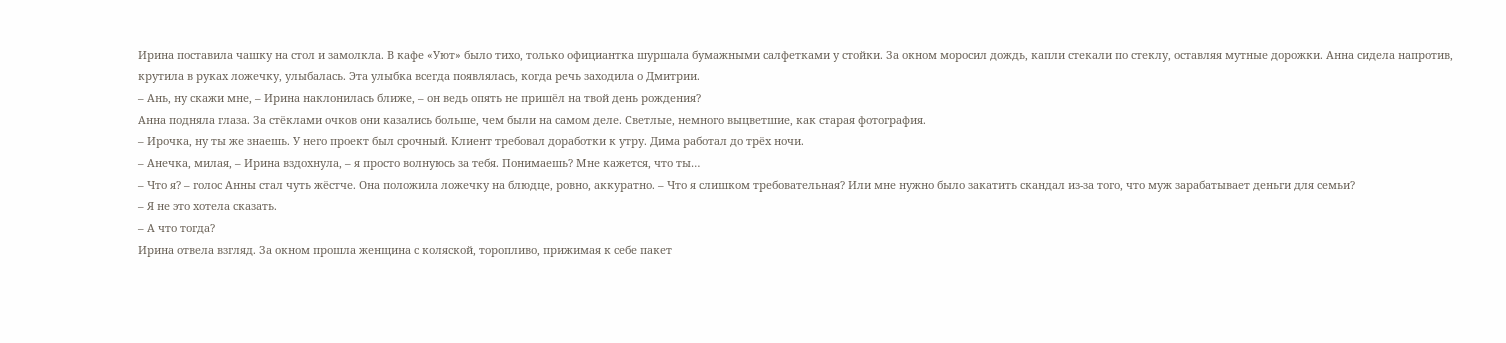Ирина поставила чашку на стол и замолкла. В кафе «Уют» было тихо, только официантка шуршала бумажными салфетками у стойки. За окном моросил дождь, капли стекали по стеклу, оставляя мутные дорожки. Анна сидела напротив, крутила в руках ложечку, улыбалась. Эта улыбка всегда появлялась, когда речь заходила о Дмитрии.
– Ань, ну скажи мне, – Ирина наклонилась ближе, – он ведь опять не пришёл на твой день рождения?
Анна подняла глаза. За стёклами очков они казались больше, чем были на самом деле. Светлые, немного выцветшие, как старая фотография.
– Ирочка, ну ты же знаешь. У него проект был срочный. Клиент требовал доработки к утру. Дима работал до трёх ночи.
– Анечка, милая, – Ирина вздохнула, – я просто волнуюсь за тебя. Понимаешь? Мне кажется, что ты…
– Что я? – голос Анны стал чуть жёстче. Она положила ложечку на блюдце, ровно, аккуратно. – Что я слишком требовательная? Или мне нужно было закатить скандал из-за того, что муж зарабатывает деньги для семьи?
– Я не это хотела сказать.
– А что тогда?
Ирина отвела взгляд. За окном прошла женщина с коляской, торопливо, прижимая к себе пакет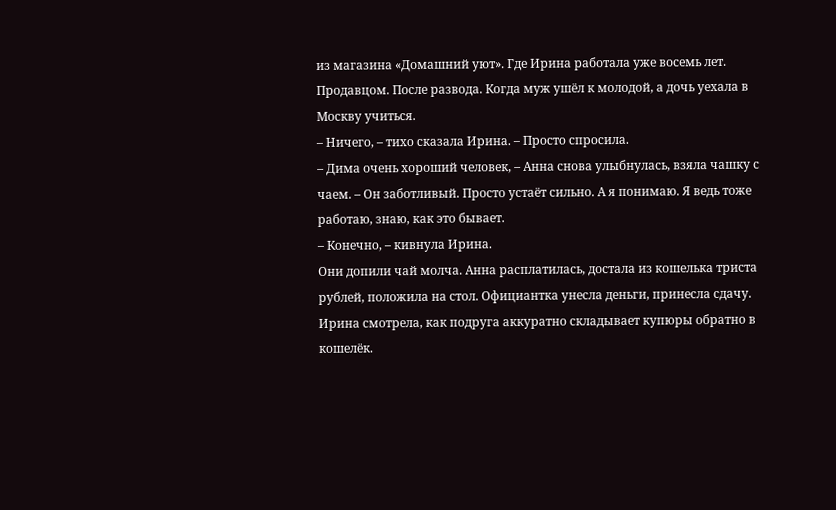из магазина «Домашний уют». Где Ирина работала уже восемь лет. Продавцом. После развода. Когда муж ушёл к молодой, а дочь уехала в Москву учиться.
– Ничего, – тихо сказала Ирина. – Просто спросила.
– Дима очень хороший человек, – Анна снова улыбнулась, взяла чашку с чаем. – Он заботливый. Просто устаёт сильно. А я понимаю. Я ведь тоже работаю, знаю, как это бывает.
– Конечно, – кивнула Ирина.
Они допили чай молча. Анна расплатилась, достала из кошелька триста рублей, положила на стол. Официантка унесла деньги, принесла сдачу. Ирина смотрела, как подруга аккуратно складывает купюры обратно в кошелёк.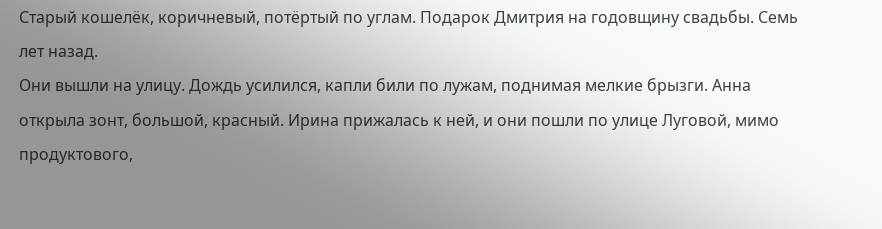Старый кошелёк, коричневый, потёртый по углам. Подарок Дмитрия на годовщину свадьбы. Семь лет назад.
Они вышли на улицу. Дождь усилился, капли били по лужам, поднимая мелкие брызги. Анна открыла зонт, большой, красный. Ирина прижалась к ней, и они пошли по улице Луговой, мимо продуктового,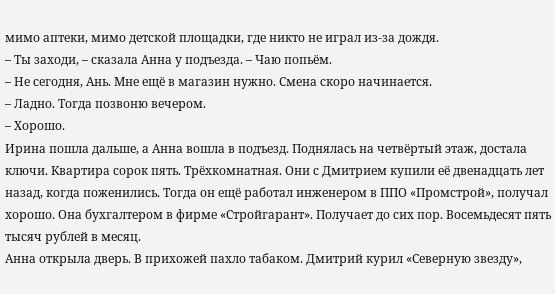мимо аптеки, мимо детской площадки, где никто не играл из-за дождя.
– Ты заходи, – сказала Анна у подъезда. – Чаю попьём.
– Не сегодня, Ань. Мне ещё в магазин нужно. Смена скоро начинается.
– Ладно. Тогда позвоню вечером.
– Хорошо.
Ирина пошла дальше, а Анна вошла в подъезд. Поднялась на четвёртый этаж, достала ключи. Квартира сорок пять. Трёхкомнатная. Они с Дмитрием купили её двенадцать лет назад, когда поженились. Тогда он ещё работал инженером в ППО «Промстрой», получал хорошо. Она бухгалтером в фирме «Стройгарант». Получает до сих пор. Восемьдесят пять тысяч рублей в месяц.
Анна открыла дверь. В прихожей пахло табаком. Дмитрий курил «Северную звезду»,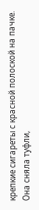крепкие сигареты с красной полоской на пачке. Она сняла туфли,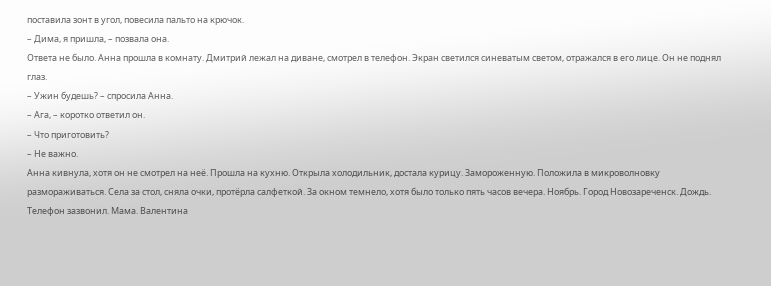поставила зонт в угол, повесила пальто на крючок.
– Дима, я пришла, – позвала она.
Ответа не было. Анна прошла в комнату. Дмитрий лежал на диване, смотрел в телефон. Экран светился синеватым светом, отражался в его лице. Он не поднял глаз.
– Ужин будешь? – спросила Анна.
– Ага, – коротко ответил он.
– Что приготовить?
– Не важно.
Анна кивнула, хотя он не смотрел на неё. Прошла на кухню. Открыла холодильник, достала курицу. Замороженную. Положила в микроволновку размораживаться. Села за стол, сняла очки, протёрла салфеткой. За окном темнело, хотя было только пять часов вечера. Ноябрь. Город Новозареченск. Дождь.
Телефон зазвонил. Мама. Валентина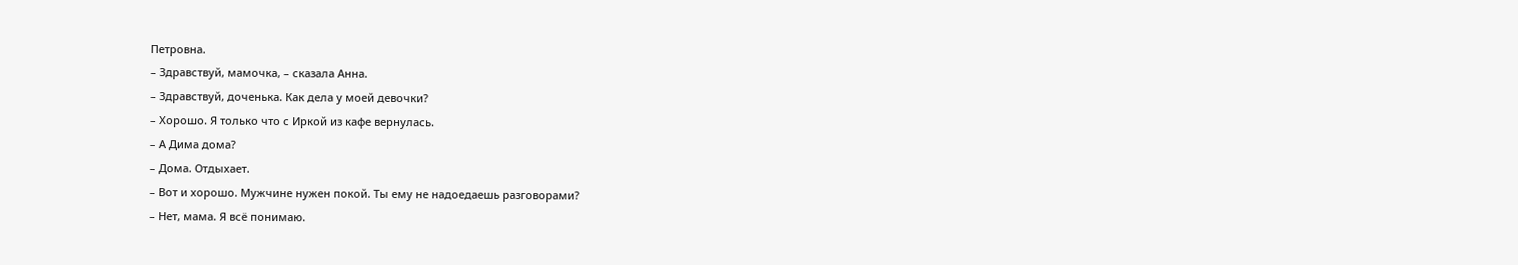Петровна.
– Здравствуй, мамочка, – сказала Анна.
– Здравствуй, доченька. Как дела у моей девочки?
– Хорошо. Я только что с Иркой из кафе вернулась.
– А Дима дома?
– Дома. Отдыхает.
– Вот и хорошо. Мужчине нужен покой. Ты ему не надоедаешь разговорами?
– Нет, мама. Я всё понимаю.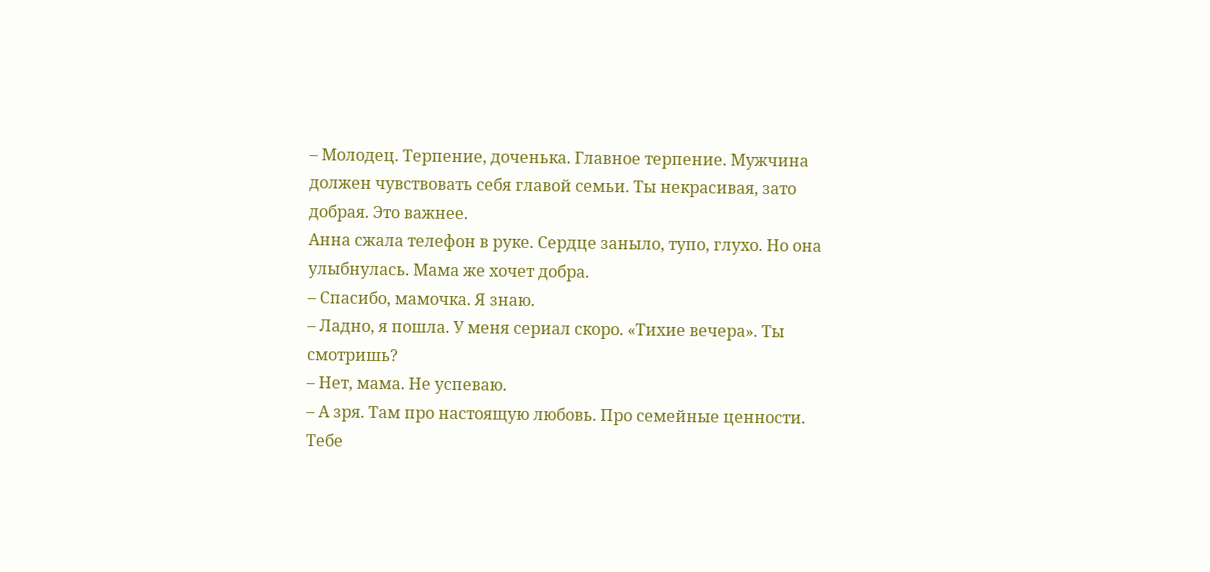– Молодец. Терпение, доченька. Главное терпение. Мужчина должен чувствовать себя главой семьи. Ты некрасивая, зато добрая. Это важнее.
Анна сжала телефон в руке. Сердце заныло, тупо, глухо. Но она улыбнулась. Мама же хочет добра.
– Спасибо, мамочка. Я знаю.
– Ладно, я пошла. У меня сериал скоро. «Тихие вечера». Ты смотришь?
– Нет, мама. Не успеваю.
– А зря. Там про настоящую любовь. Про семейные ценности. Тебе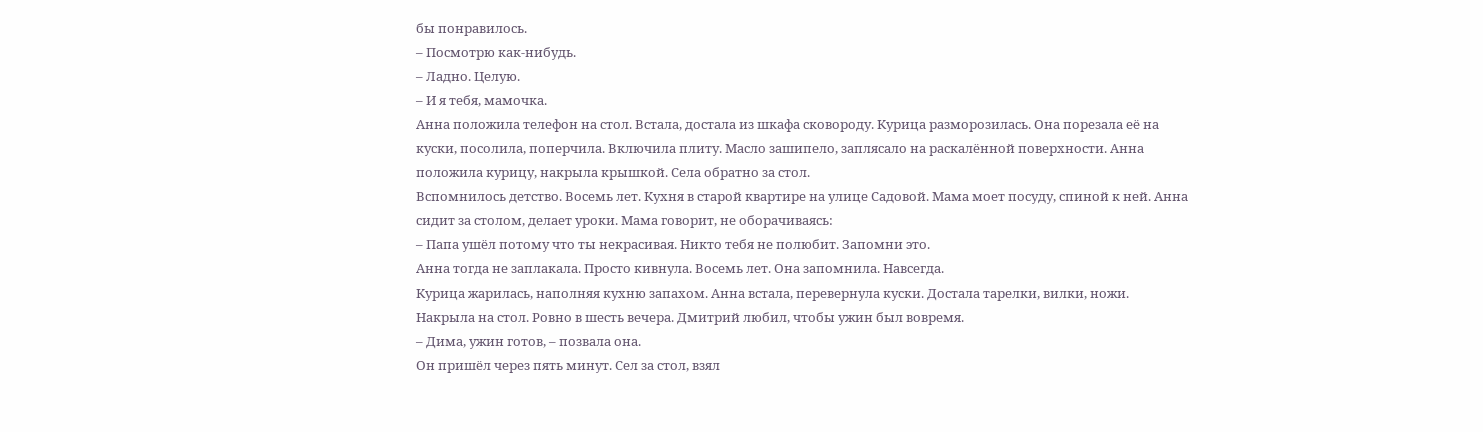бы понравилось.
– Посмотрю как-нибудь.
– Ладно. Целую.
– И я тебя, мамочка.
Анна положила телефон на стол. Встала, достала из шкафа сковороду. Курица разморозилась. Она порезала её на куски, посолила, поперчила. Включила плиту. Масло зашипело, заплясало на раскалённой поверхности. Анна положила курицу, накрыла крышкой. Села обратно за стол.
Вспомнилось детство. Восемь лет. Кухня в старой квартире на улице Садовой. Мама моет посуду, спиной к ней. Анна сидит за столом, делает уроки. Мама говорит, не оборачиваясь:
– Папа ушёл потому что ты некрасивая. Никто тебя не полюбит. Запомни это.
Анна тогда не заплакала. Просто кивнула. Восемь лет. Она запомнила. Навсегда.
Курица жарилась, наполняя кухню запахом. Анна встала, перевернула куски. Достала тарелки, вилки, ножи. Накрыла на стол. Ровно в шесть вечера. Дмитрий любил, чтобы ужин был вовремя.
– Дима, ужин готов, – позвала она.
Он пришёл через пять минут. Сел за стол, взял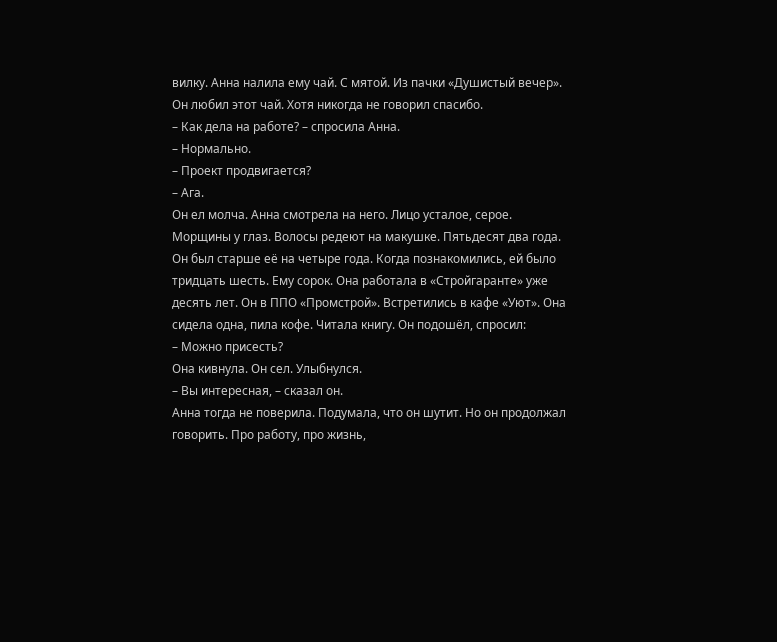вилку. Анна налила ему чай. С мятой. Из пачки «Душистый вечер». Он любил этот чай. Хотя никогда не говорил спасибо.
– Как дела на работе? – спросила Анна.
– Нормально.
– Проект продвигается?
– Ага.
Он ел молча. Анна смотрела на него. Лицо усталое, серое. Морщины у глаз. Волосы редеют на макушке. Пятьдесят два года. Он был старше её на четыре года. Когда познакомились, ей было тридцать шесть. Ему сорок. Она работала в «Стройгаранте» уже десять лет. Он в ППО «Промстрой». Встретились в кафе «Уют». Она сидела одна, пила кофе. Читала книгу. Он подошёл, спросил:
– Можно присесть?
Она кивнула. Он сел. Улыбнулся.
– Вы интересная, – сказал он.
Анна тогда не поверила. Подумала, что он шутит. Но он продолжал говорить. Про работу, про жизнь,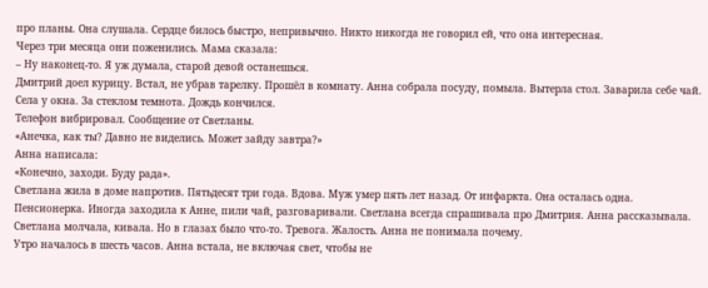про планы. Она слушала. Сердце билось быстро, непривычно. Никто никогда не говорил ей, что она интересная.
Через три месяца они поженились. Мама сказала:
– Ну наконец-то. Я уж думала, старой девой останешься.
Дмитрий доел курицу. Встал, не убрав тарелку. Прошёл в комнату. Анна собрала посуду, помыла. Вытерла стол. Заварила себе чай. Села у окна. За стеклом темнота. Дождь кончился.
Телефон вибрировал. Сообщение от Светланы.
«Анечка, как ты? Давно не виделись. Может зайду завтра?»
Анна написала:
«Конечно, заходи. Буду рада».
Светлана жила в доме напротив. Пятьдесят три года. Вдова. Муж умер пять лет назад. От инфаркта. Она осталась одна. Пенсионерка. Иногда заходила к Анне, пили чай, разговаривали. Светлана всегда спрашивала про Дмитрия. Анна рассказывала. Светлана молчала, кивала. Но в глазах было что-то. Тревога. Жалость. Анна не понимала почему.
Утро началось в шесть часов. Анна встала, не включая свет, чтобы не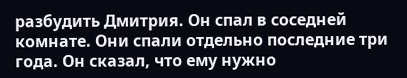разбудить Дмитрия. Он спал в соседней комнате. Они спали отдельно последние три года. Он сказал, что ему нужно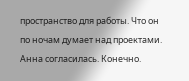пространство для работы. Что он по ночам думает над проектами. Анна согласилась. Конечно.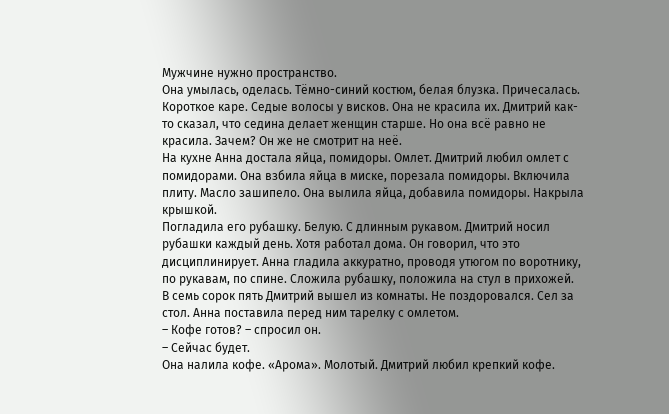Мужчине нужно пространство.
Она умылась, оделась. Тёмно-синий костюм, белая блузка. Причесалась. Короткое каре. Седые волосы у висков. Она не красила их. Дмитрий как-то сказал, что седина делает женщин старше. Но она всё равно не красила. Зачем? Он же не смотрит на неё.
На кухне Анна достала яйца, помидоры. Омлет. Дмитрий любил омлет с помидорами. Она взбила яйца в миске, порезала помидоры. Включила плиту. Масло зашипело. Она вылила яйца, добавила помидоры. Накрыла крышкой.
Погладила его рубашку. Белую. С длинным рукавом. Дмитрий носил рубашки каждый день. Хотя работал дома. Он говорил, что это дисциплинирует. Анна гладила аккуратно, проводя утюгом по воротнику, по рукавам, по спине. Сложила рубашку, положила на стул в прихожей.
В семь сорок пять Дмитрий вышел из комнаты. Не поздоровался. Сел за стол. Анна поставила перед ним тарелку с омлетом.
– Кофе готов? – спросил он.
– Сейчас будет.
Она налила кофе. «Арома». Молотый. Дмитрий любил крепкий кофе.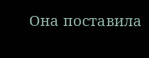Она поставила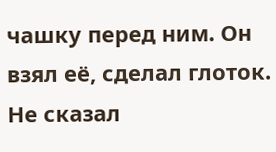чашку перед ним. Он взял её, сделал глоток. Не сказал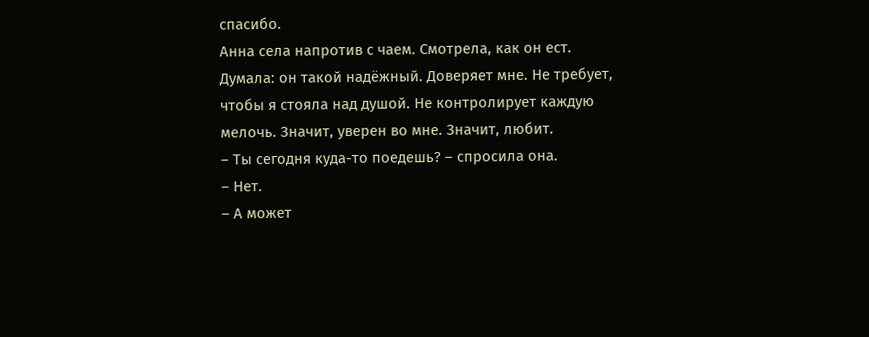спасибо.
Анна села напротив с чаем. Смотрела, как он ест. Думала: он такой надёжный. Доверяет мне. Не требует, чтобы я стояла над душой. Не контролирует каждую мелочь. Значит, уверен во мне. Значит, любит.
– Ты сегодня куда-то поедешь? – спросила она.
– Нет.
– А может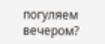погуляем вечером?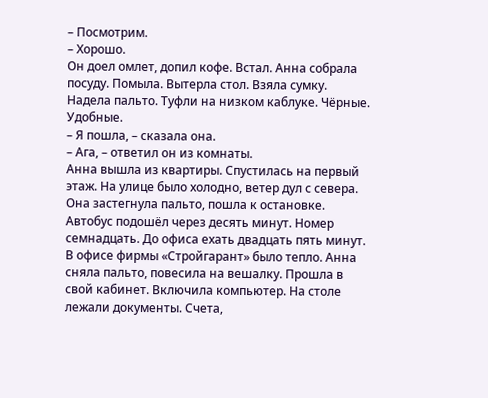– Посмотрим.
– Хорошо.
Он доел омлет, допил кофе. Встал. Анна собрала посуду. Помыла. Вытерла стол. Взяла сумку. Надела пальто. Туфли на низком каблуке. Чёрные. Удобные.
– Я пошла, – сказала она.
– Ага, – ответил он из комнаты.
Анна вышла из квартиры. Спустилась на первый этаж. На улице было холодно, ветер дул с севера. Она застегнула пальто, пошла к остановке. Автобус подошёл через десять минут. Номер семнадцать. До офиса ехать двадцать пять минут.
В офисе фирмы «Стройгарант» было тепло. Анна сняла пальто, повесила на вешалку. Прошла в свой кабинет. Включила компьютер. На столе лежали документы. Счета,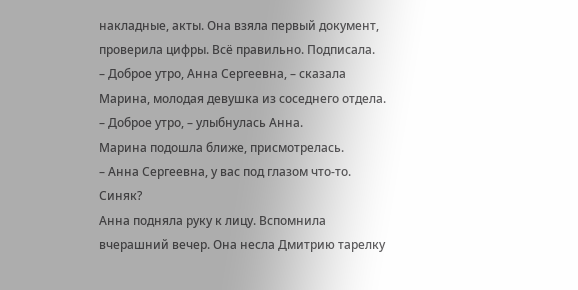накладные, акты. Она взяла первый документ, проверила цифры. Всё правильно. Подписала.
– Доброе утро, Анна Сергеевна, – сказала Марина, молодая девушка из соседнего отдела.
– Доброе утро, – улыбнулась Анна.
Марина подошла ближе, присмотрелась.
– Анна Сергеевна, у вас под глазом что-то. Синяк?
Анна подняла руку к лицу. Вспомнила вчерашний вечер. Она несла Дмитрию тарелку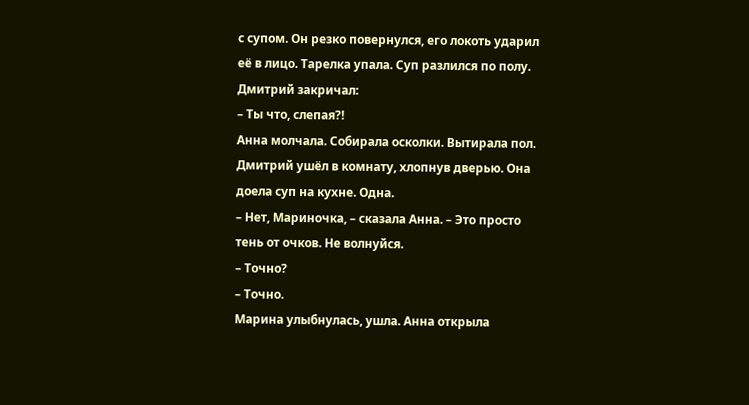с супом. Он резко повернулся, его локоть ударил её в лицо. Тарелка упала. Суп разлился по полу. Дмитрий закричал:
– Ты что, слепая?!
Анна молчала. Собирала осколки. Вытирала пол. Дмитрий ушёл в комнату, хлопнув дверью. Она доела суп на кухне. Одна.
– Нет, Мариночка, – сказала Анна. – Это просто тень от очков. Не волнуйся.
– Точно?
– Точно.
Марина улыбнулась, ушла. Анна открыла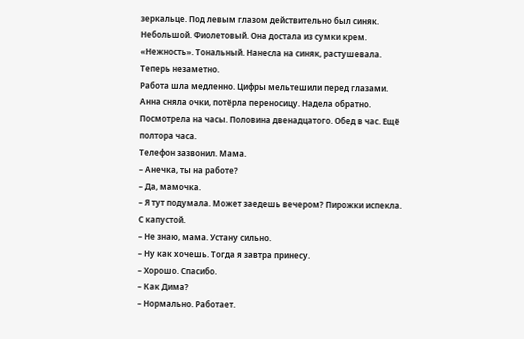зеркальце. Под левым глазом действительно был синяк. Небольшой. Фиолетовый. Она достала из сумки крем. «Нежность». Тональный. Нанесла на синяк, растушевала. Теперь незаметно.
Работа шла медленно. Цифры мельтешили перед глазами. Анна сняла очки, потёрла переносицу. Надела обратно. Посмотрела на часы. Половина двенадцатого. Обед в час. Ещё полтора часа.
Телефон зазвонил. Мама.
– Анечка, ты на работе?
– Да, мамочка.
– Я тут подумала. Может заедешь вечером? Пирожки испекла. С капустой.
– Не знаю, мама. Устану сильно.
– Ну как хочешь. Тогда я завтра принесу.
– Хорошо. Спасибо.
– Как Дима?
– Нормально. Работает.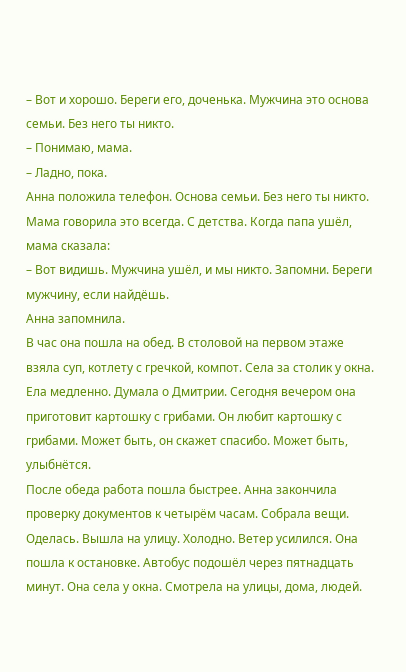– Вот и хорошо. Береги его, доченька. Мужчина это основа семьи. Без него ты никто.
– Понимаю, мама.
– Ладно, пока.
Анна положила телефон. Основа семьи. Без него ты никто. Мама говорила это всегда. С детства. Когда папа ушёл, мама сказала:
– Вот видишь. Мужчина ушёл, и мы никто. Запомни. Береги мужчину, если найдёшь.
Анна запомнила.
В час она пошла на обед. В столовой на первом этаже взяла суп, котлету с гречкой, компот. Села за столик у окна. Ела медленно. Думала о Дмитрии. Сегодня вечером она приготовит картошку с грибами. Он любит картошку с грибами. Может быть, он скажет спасибо. Может быть, улыбнётся.
После обеда работа пошла быстрее. Анна закончила проверку документов к четырём часам. Собрала вещи. Оделась. Вышла на улицу. Холодно. Ветер усилился. Она пошла к остановке. Автобус подошёл через пятнадцать минут. Она села у окна. Смотрела на улицы, дома, людей.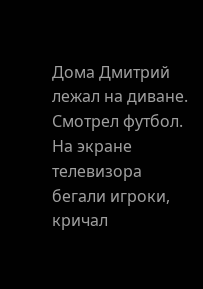Дома Дмитрий лежал на диване. Смотрел футбол. На экране телевизора бегали игроки, кричал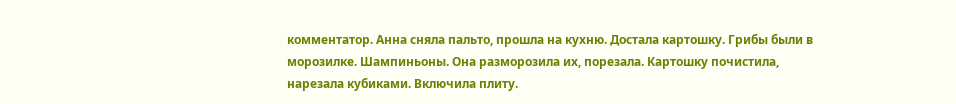комментатор. Анна сняла пальто, прошла на кухню. Достала картошку. Грибы были в морозилке. Шампиньоны. Она разморозила их, порезала. Картошку почистила, нарезала кубиками. Включила плиту.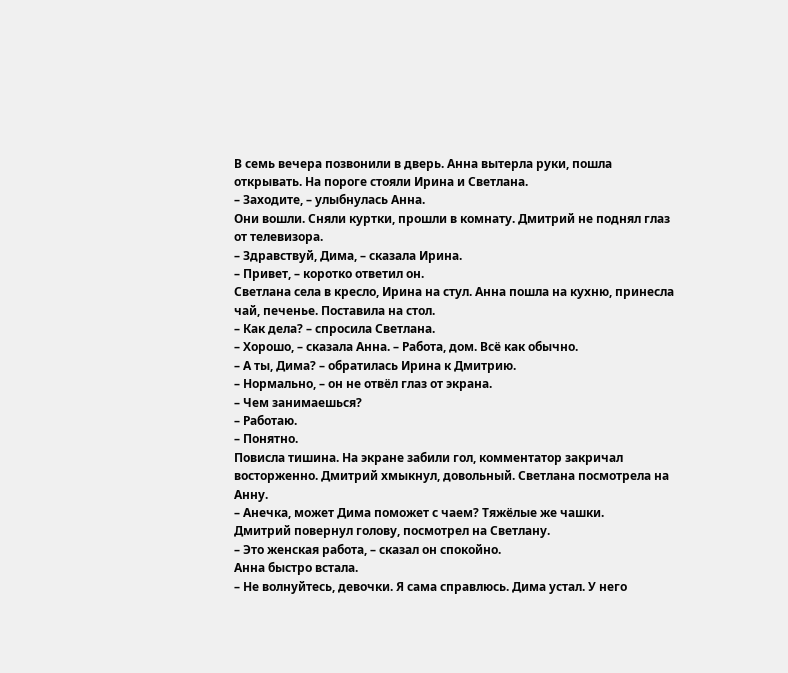В семь вечера позвонили в дверь. Анна вытерла руки, пошла открывать. На пороге стояли Ирина и Светлана.
– Заходите, – улыбнулась Анна.
Они вошли. Сняли куртки, прошли в комнату. Дмитрий не поднял глаз от телевизора.
– Здравствуй, Дима, – сказала Ирина.
– Привет, – коротко ответил он.
Светлана села в кресло, Ирина на стул. Анна пошла на кухню, принесла чай, печенье. Поставила на стол.
– Как дела? – спросила Светлана.
– Хорошо, – сказала Анна. – Работа, дом. Всё как обычно.
– А ты, Дима? – обратилась Ирина к Дмитрию.
– Нормально, – он не отвёл глаз от экрана.
– Чем занимаешься?
– Работаю.
– Понятно.
Повисла тишина. На экране забили гол, комментатор закричал восторженно. Дмитрий хмыкнул, довольный. Светлана посмотрела на Анну.
– Анечка, может Дима поможет с чаем? Тяжёлые же чашки.
Дмитрий повернул голову, посмотрел на Светлану.
– Это женская работа, – сказал он спокойно.
Анна быстро встала.
– Не волнуйтесь, девочки. Я сама справлюсь. Дима устал. У него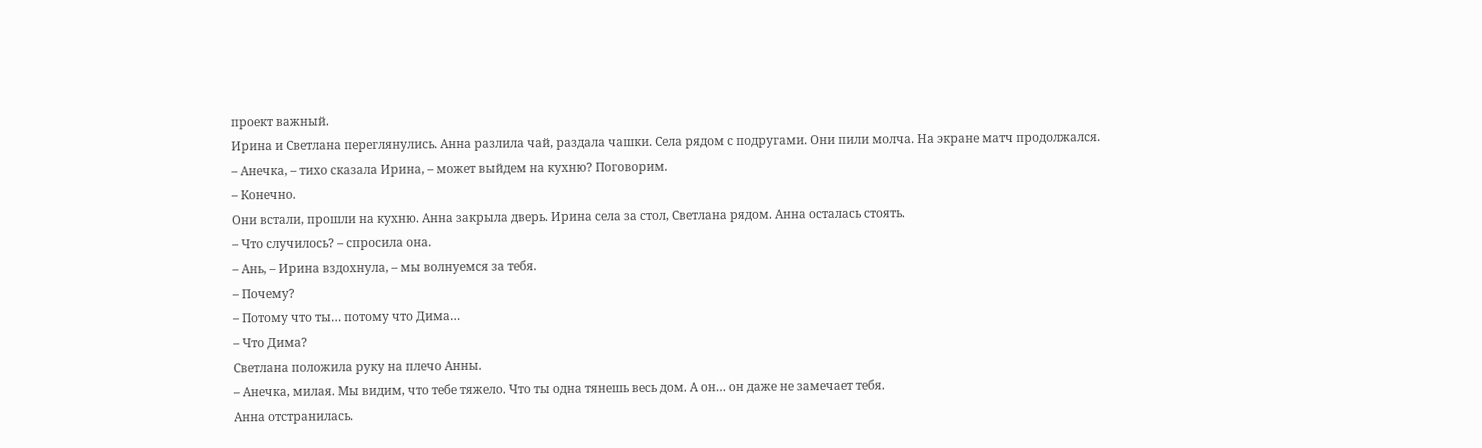проект важный.
Ирина и Светлана переглянулись. Анна разлила чай, раздала чашки. Села рядом с подругами. Они пили молча. На экране матч продолжался.
– Анечка, – тихо сказала Ирина, – может выйдем на кухню? Поговорим.
– Конечно.
Они встали, прошли на кухню. Анна закрыла дверь. Ирина села за стол, Светлана рядом. Анна осталась стоять.
– Что случилось? – спросила она.
– Ань, – Ирина вздохнула, – мы волнуемся за тебя.
– Почему?
– Потому что ты… потому что Дима…
– Что Дима?
Светлана положила руку на плечо Анны.
– Анечка, милая. Мы видим, что тебе тяжело. Что ты одна тянешь весь дом. А он… он даже не замечает тебя.
Анна отстранилась.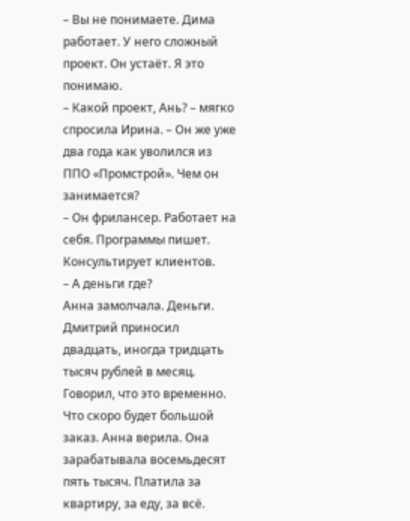– Вы не понимаете. Дима работает. У него сложный проект. Он устаёт. Я это понимаю.
– Какой проект, Ань? – мягко спросила Ирина. – Он же уже два года как уволился из ППО «Промстрой». Чем он занимается?
– Он фрилансер. Работает на себя. Программы пишет. Консультирует клиентов.
– А деньги где?
Анна замолчала. Деньги. Дмитрий приносил двадцать, иногда тридцать тысяч рублей в месяц. Говорил, что это временно. Что скоро будет большой заказ. Анна верила. Она зарабатывала восемьдесят пять тысяч. Платила за квартиру, за еду, за всё.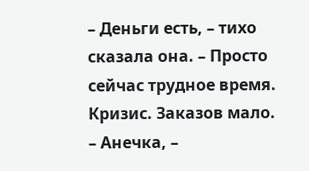– Деньги есть, – тихо сказала она. – Просто сейчас трудное время. Кризис. Заказов мало.
– Анечка, –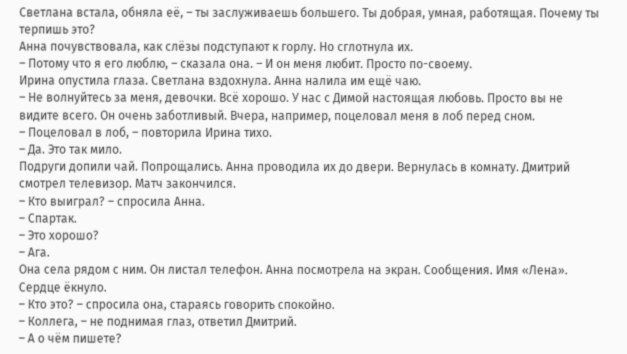Светлана встала, обняла её, – ты заслуживаешь большего. Ты добрая, умная, работящая. Почему ты терпишь это?
Анна почувствовала, как слёзы подступают к горлу. Но сглотнула их.
– Потому что я его люблю, – сказала она. – И он меня любит. Просто по-своему.
Ирина опустила глаза. Светлана вздохнула. Анна налила им ещё чаю.
– Не волнуйтесь за меня, девочки. Всё хорошо. У нас с Димой настоящая любовь. Просто вы не видите всего. Он очень заботливый. Вчера, например, поцеловал меня в лоб перед сном.
– Поцеловал в лоб, – повторила Ирина тихо.
– Да. Это так мило.
Подруги допили чай. Попрощались. Анна проводила их до двери. Вернулась в комнату. Дмитрий смотрел телевизор. Матч закончился.
– Кто выиграл? – спросила Анна.
– Спартак.
– Это хорошо?
– Ага.
Она села рядом с ним. Он листал телефон. Анна посмотрела на экран. Сообщения. Имя «Лена». Сердце ёкнуло.
– Кто это? – спросила она, стараясь говорить спокойно.
– Коллега, – не поднимая глаз, ответил Дмитрий.
– А о чём пишете?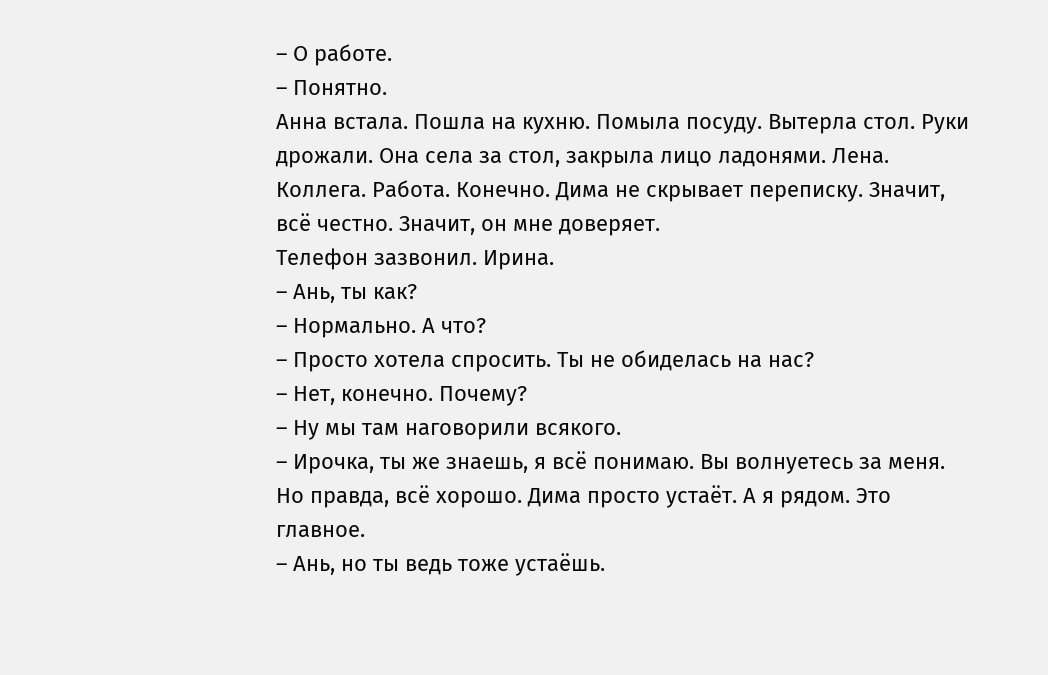– О работе.
– Понятно.
Анна встала. Пошла на кухню. Помыла посуду. Вытерла стол. Руки дрожали. Она села за стол, закрыла лицо ладонями. Лена. Коллега. Работа. Конечно. Дима не скрывает переписку. Значит, всё честно. Значит, он мне доверяет.
Телефон зазвонил. Ирина.
– Ань, ты как?
– Нормально. А что?
– Просто хотела спросить. Ты не обиделась на нас?
– Нет, конечно. Почему?
– Ну мы там наговорили всякого.
– Ирочка, ты же знаешь, я всё понимаю. Вы волнуетесь за меня. Но правда, всё хорошо. Дима просто устаёт. А я рядом. Это главное.
– Ань, но ты ведь тоже устаёшь.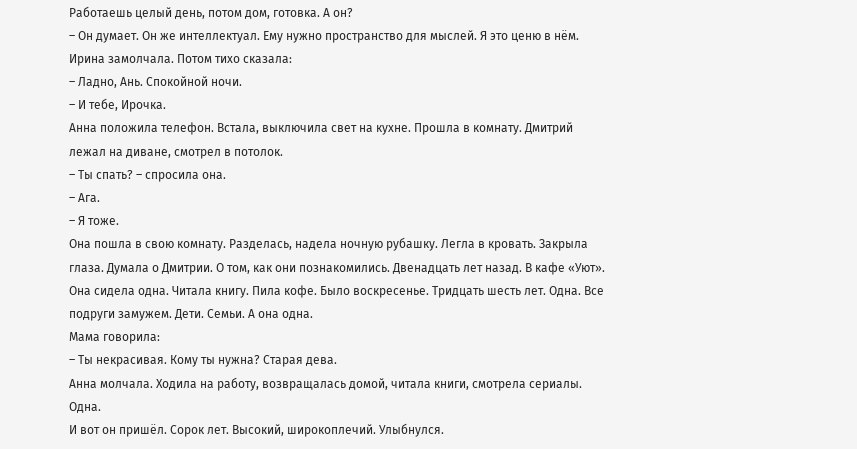Работаешь целый день, потом дом, готовка. А он?
– Он думает. Он же интеллектуал. Ему нужно пространство для мыслей. Я это ценю в нём.
Ирина замолчала. Потом тихо сказала:
– Ладно, Ань. Спокойной ночи.
– И тебе, Ирочка.
Анна положила телефон. Встала, выключила свет на кухне. Прошла в комнату. Дмитрий лежал на диване, смотрел в потолок.
– Ты спать? – спросила она.
– Ага.
– Я тоже.
Она пошла в свою комнату. Разделась, надела ночную рубашку. Легла в кровать. Закрыла глаза. Думала о Дмитрии. О том, как они познакомились. Двенадцать лет назад. В кафе «Уют».
Она сидела одна. Читала книгу. Пила кофе. Было воскресенье. Тридцать шесть лет. Одна. Все подруги замужем. Дети. Семьи. А она одна.
Мама говорила:
– Ты некрасивая. Кому ты нужна? Старая дева.
Анна молчала. Ходила на работу, возвращалась домой, читала книги, смотрела сериалы. Одна.
И вот он пришёл. Сорок лет. Высокий, широкоплечий. Улыбнулся.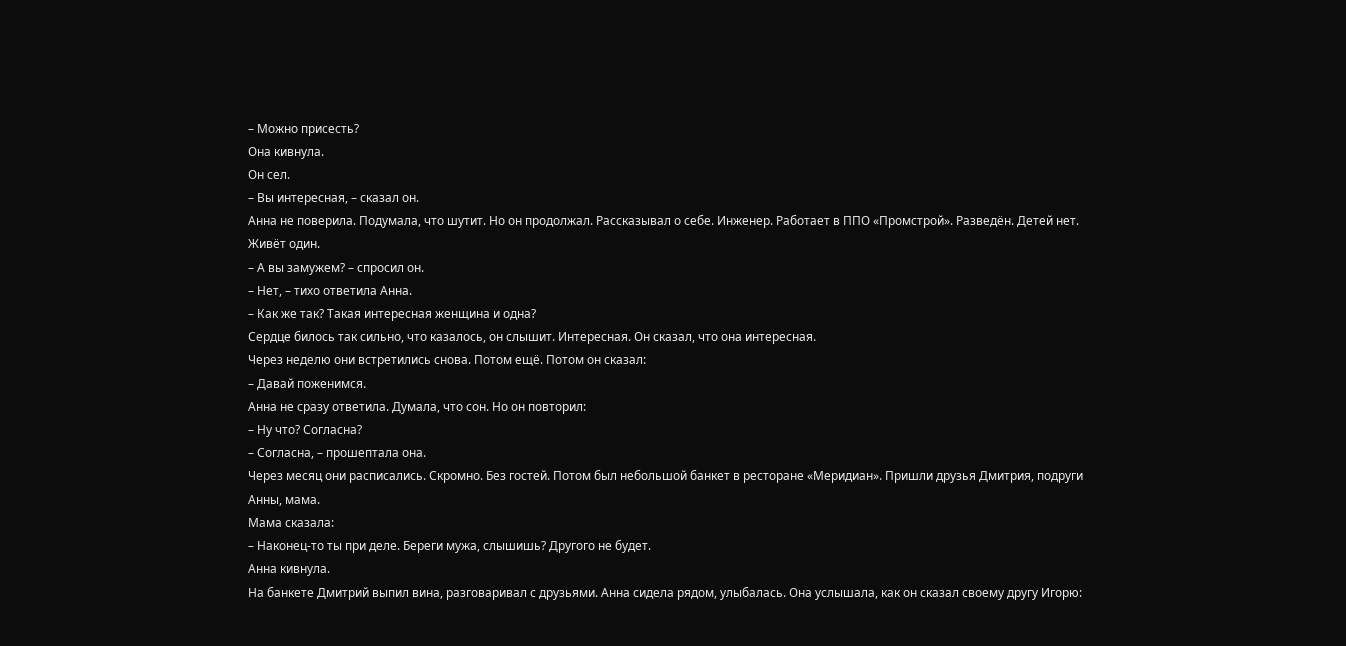– Можно присесть?
Она кивнула.
Он сел.
– Вы интересная, – сказал он.
Анна не поверила. Подумала, что шутит. Но он продолжал. Рассказывал о себе. Инженер. Работает в ППО «Промстрой». Разведён. Детей нет. Живёт один.
– А вы замужем? – спросил он.
– Нет, – тихо ответила Анна.
– Как же так? Такая интересная женщина и одна?
Сердце билось так сильно, что казалось, он слышит. Интересная. Он сказал, что она интересная.
Через неделю они встретились снова. Потом ещё. Потом он сказал:
– Давай поженимся.
Анна не сразу ответила. Думала, что сон. Но он повторил:
– Ну что? Согласна?
– Согласна, – прошептала она.
Через месяц они расписались. Скромно. Без гостей. Потом был небольшой банкет в ресторане «Меридиан». Пришли друзья Дмитрия, подруги Анны, мама.
Мама сказала:
– Наконец-то ты при деле. Береги мужа, слышишь? Другого не будет.
Анна кивнула.
На банкете Дмитрий выпил вина, разговаривал с друзьями. Анна сидела рядом, улыбалась. Она услышала, как он сказал своему другу Игорю: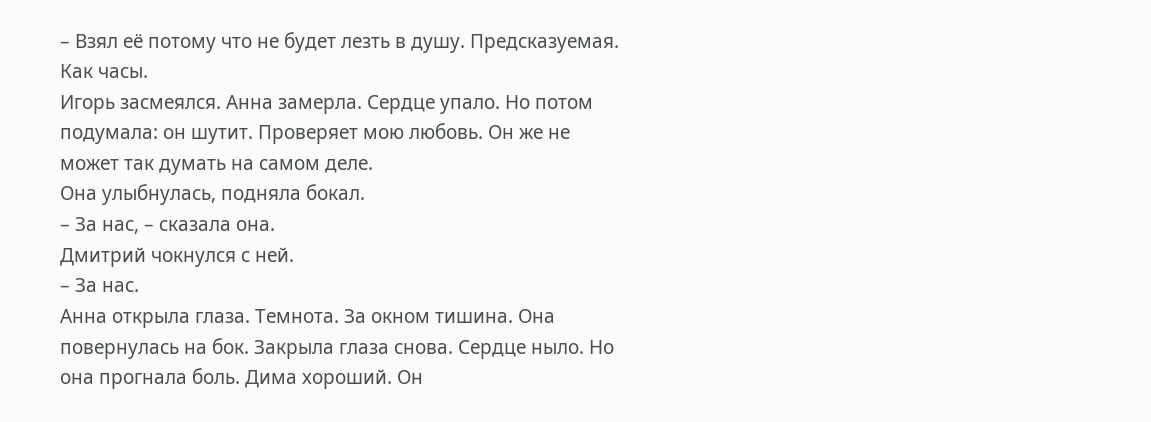– Взял её потому что не будет лезть в душу. Предсказуемая. Как часы.
Игорь засмеялся. Анна замерла. Сердце упало. Но потом подумала: он шутит. Проверяет мою любовь. Он же не может так думать на самом деле.
Она улыбнулась, подняла бокал.
– За нас, – сказала она.
Дмитрий чокнулся с ней.
– За нас.
Анна открыла глаза. Темнота. За окном тишина. Она повернулась на бок. Закрыла глаза снова. Сердце ныло. Но она прогнала боль. Дима хороший. Он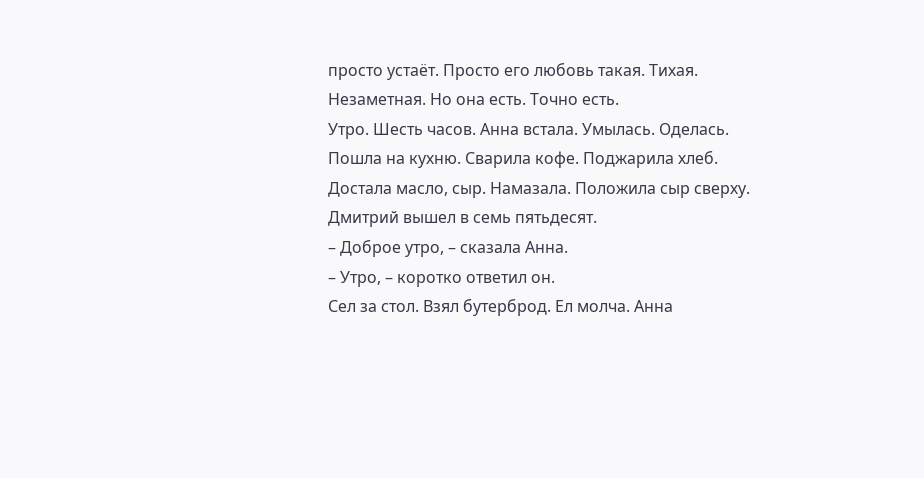просто устаёт. Просто его любовь такая. Тихая. Незаметная. Но она есть. Точно есть.
Утро. Шесть часов. Анна встала. Умылась. Оделась. Пошла на кухню. Сварила кофе. Поджарила хлеб. Достала масло, сыр. Намазала. Положила сыр сверху. Дмитрий вышел в семь пятьдесят.
– Доброе утро, – сказала Анна.
– Утро, – коротко ответил он.
Сел за стол. Взял бутерброд. Ел молча. Анна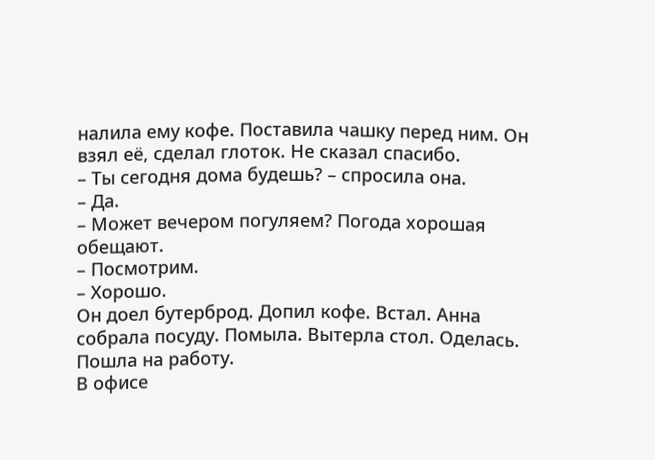налила ему кофе. Поставила чашку перед ним. Он взял её, сделал глоток. Не сказал спасибо.
– Ты сегодня дома будешь? – спросила она.
– Да.
– Может вечером погуляем? Погода хорошая обещают.
– Посмотрим.
– Хорошо.
Он доел бутерброд. Допил кофе. Встал. Анна собрала посуду. Помыла. Вытерла стол. Оделась. Пошла на работу.
В офисе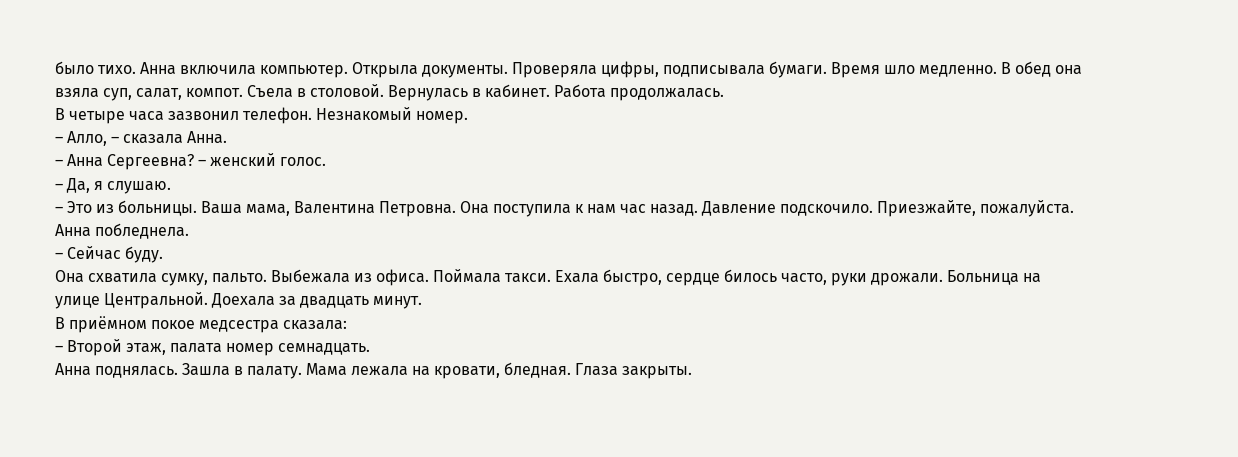было тихо. Анна включила компьютер. Открыла документы. Проверяла цифры, подписывала бумаги. Время шло медленно. В обед она взяла суп, салат, компот. Съела в столовой. Вернулась в кабинет. Работа продолжалась.
В четыре часа зазвонил телефон. Незнакомый номер.
– Алло, – сказала Анна.
– Анна Сергеевна? – женский голос.
– Да, я слушаю.
– Это из больницы. Ваша мама, Валентина Петровна. Она поступила к нам час назад. Давление подскочило. Приезжайте, пожалуйста.
Анна побледнела.
– Сейчас буду.
Она схватила сумку, пальто. Выбежала из офиса. Поймала такси. Ехала быстро, сердце билось часто, руки дрожали. Больница на улице Центральной. Доехала за двадцать минут.
В приёмном покое медсестра сказала:
– Второй этаж, палата номер семнадцать.
Анна поднялась. Зашла в палату. Мама лежала на кровати, бледная. Глаза закрыты.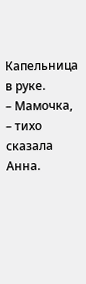Капельница в руке.
– Мамочка, – тихо сказала Анна.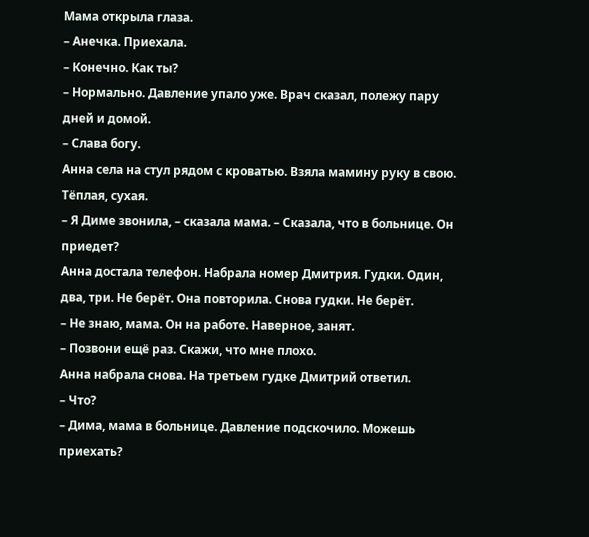Мама открыла глаза.
– Анечка. Приехала.
– Конечно. Как ты?
– Нормально. Давление упало уже. Врач сказал, полежу пару дней и домой.
– Слава богу.
Анна села на стул рядом с кроватью. Взяла мамину руку в свою. Тёплая, сухая.
– Я Диме звонила, – сказала мама. – Сказала, что в больнице. Он приедет?
Анна достала телефон. Набрала номер Дмитрия. Гудки. Один, два, три. Не берёт. Она повторила. Снова гудки. Не берёт.
– Не знаю, мама. Он на работе. Наверное, занят.
– Позвони ещё раз. Скажи, что мне плохо.
Анна набрала снова. На третьем гудке Дмитрий ответил.
– Что?
– Дима, мама в больнице. Давление подскочило. Можешь приехать?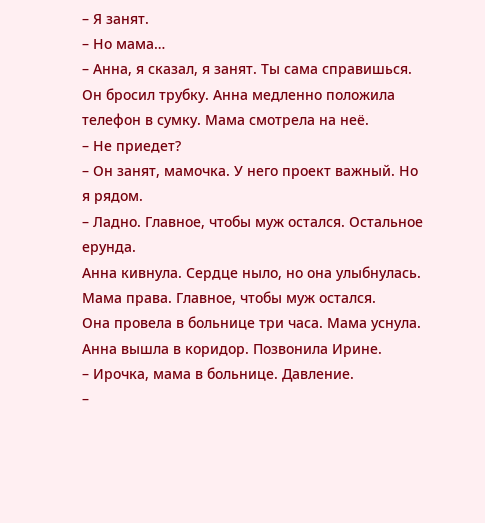– Я занят.
– Но мама…
– Анна, я сказал, я занят. Ты сама справишься.
Он бросил трубку. Анна медленно положила телефон в сумку. Мама смотрела на неё.
– Не приедет?
– Он занят, мамочка. У него проект важный. Но я рядом.
– Ладно. Главное, чтобы муж остался. Остальное ерунда.
Анна кивнула. Сердце ныло, но она улыбнулась. Мама права. Главное, чтобы муж остался.
Она провела в больнице три часа. Мама уснула. Анна вышла в коридор. Позвонила Ирине.
– Ирочка, мама в больнице. Давление.
–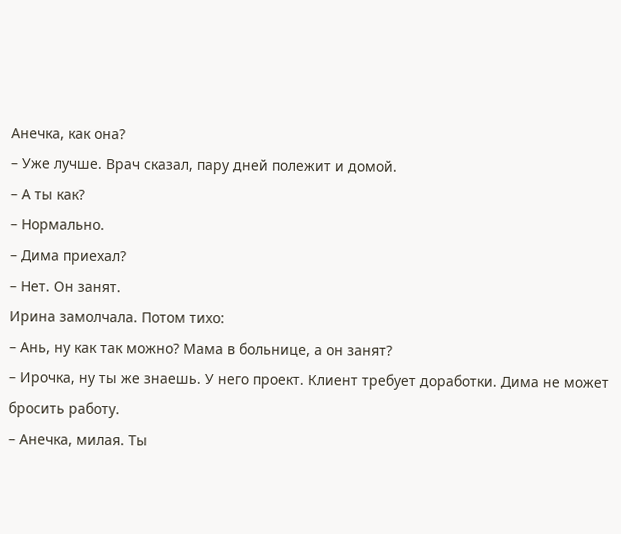Анечка, как она?
– Уже лучше. Врач сказал, пару дней полежит и домой.
– А ты как?
– Нормально.
– Дима приехал?
– Нет. Он занят.
Ирина замолчала. Потом тихо:
– Ань, ну как так можно? Мама в больнице, а он занят?
– Ирочка, ну ты же знаешь. У него проект. Клиент требует доработки. Дима не может бросить работу.
– Анечка, милая. Ты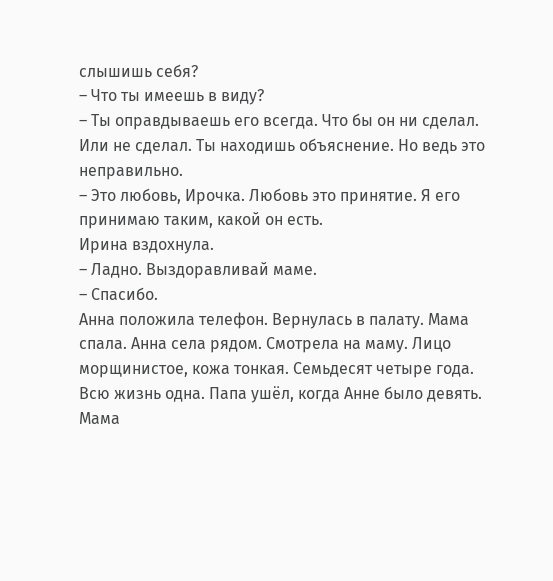слышишь себя?
– Что ты имеешь в виду?
– Ты оправдываешь его всегда. Что бы он ни сделал. Или не сделал. Ты находишь объяснение. Но ведь это неправильно.
– Это любовь, Ирочка. Любовь это принятие. Я его принимаю таким, какой он есть.
Ирина вздохнула.
– Ладно. Выздоравливай маме.
– Спасибо.
Анна положила телефон. Вернулась в палату. Мама спала. Анна села рядом. Смотрела на маму. Лицо морщинистое, кожа тонкая. Семьдесят четыре года. Всю жизнь одна. Папа ушёл, когда Анне было девять. Мама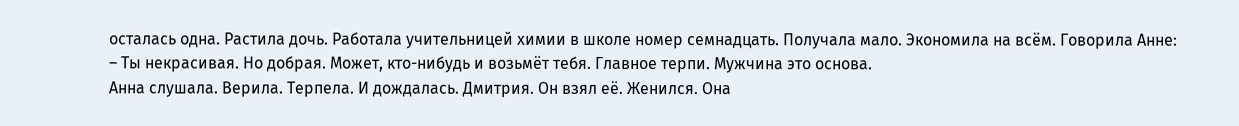осталась одна. Растила дочь. Работала учительницей химии в школе номер семнадцать. Получала мало. Экономила на всём. Говорила Анне:
– Ты некрасивая. Но добрая. Может, кто-нибудь и возьмёт тебя. Главное терпи. Мужчина это основа.
Анна слушала. Верила. Терпела. И дождалась. Дмитрия. Он взял её. Женился. Она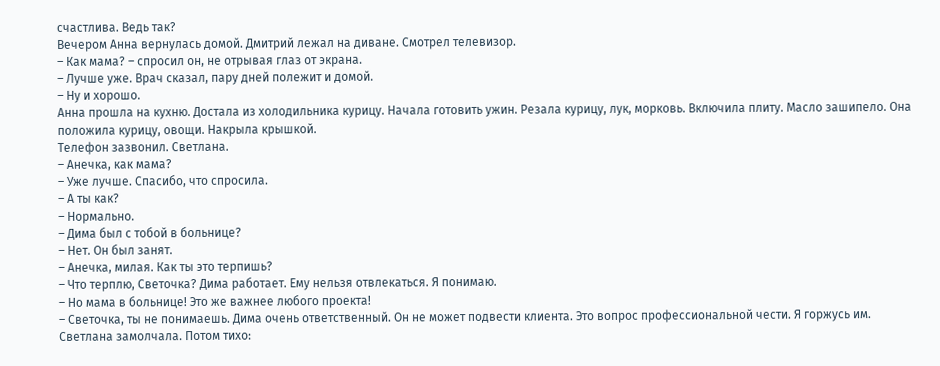счастлива. Ведь так?
Вечером Анна вернулась домой. Дмитрий лежал на диване. Смотрел телевизор.
– Как мама? – спросил он, не отрывая глаз от экрана.
– Лучше уже. Врач сказал, пару дней полежит и домой.
– Ну и хорошо.
Анна прошла на кухню. Достала из холодильника курицу. Начала готовить ужин. Резала курицу, лук, морковь. Включила плиту. Масло зашипело. Она положила курицу, овощи. Накрыла крышкой.
Телефон зазвонил. Светлана.
– Анечка, как мама?
– Уже лучше. Спасибо, что спросила.
– А ты как?
– Нормально.
– Дима был с тобой в больнице?
– Нет. Он был занят.
– Анечка, милая. Как ты это терпишь?
– Что терплю, Светочка? Дима работает. Ему нельзя отвлекаться. Я понимаю.
– Но мама в больнице! Это же важнее любого проекта!
– Светочка, ты не понимаешь. Дима очень ответственный. Он не может подвести клиента. Это вопрос профессиональной чести. Я горжусь им.
Светлана замолчала. Потом тихо: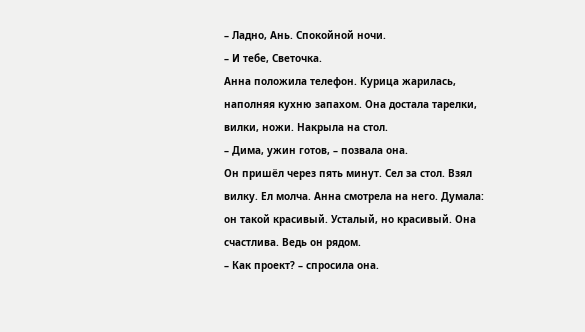– Ладно, Ань. Спокойной ночи.
– И тебе, Светочка.
Анна положила телефон. Курица жарилась, наполняя кухню запахом. Она достала тарелки, вилки, ножи. Накрыла на стол.
– Дима, ужин готов, – позвала она.
Он пришёл через пять минут. Сел за стол. Взял вилку. Ел молча. Анна смотрела на него. Думала: он такой красивый. Усталый, но красивый. Она счастлива. Ведь он рядом.
– Как проект? – спросила она.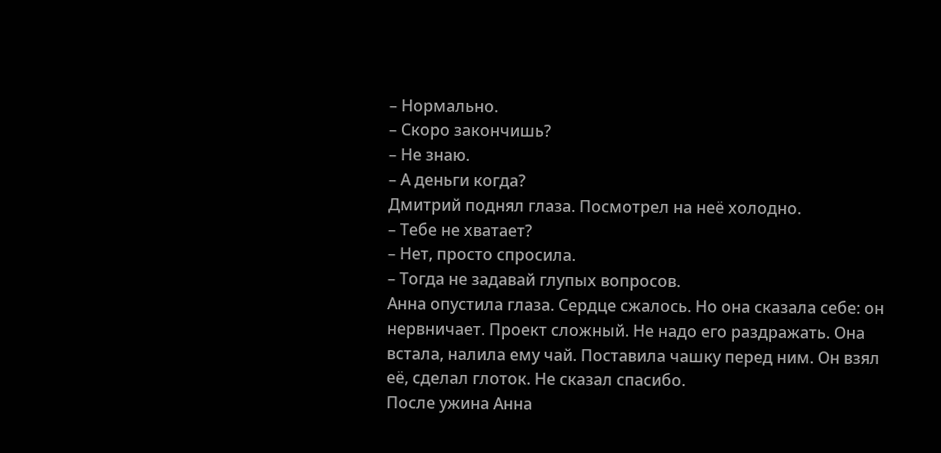– Нормально.
– Скоро закончишь?
– Не знаю.
– А деньги когда?
Дмитрий поднял глаза. Посмотрел на неё холодно.
– Тебе не хватает?
– Нет, просто спросила.
– Тогда не задавай глупых вопросов.
Анна опустила глаза. Сердце сжалось. Но она сказала себе: он нервничает. Проект сложный. Не надо его раздражать. Она встала, налила ему чай. Поставила чашку перед ним. Он взял её, сделал глоток. Не сказал спасибо.
После ужина Анна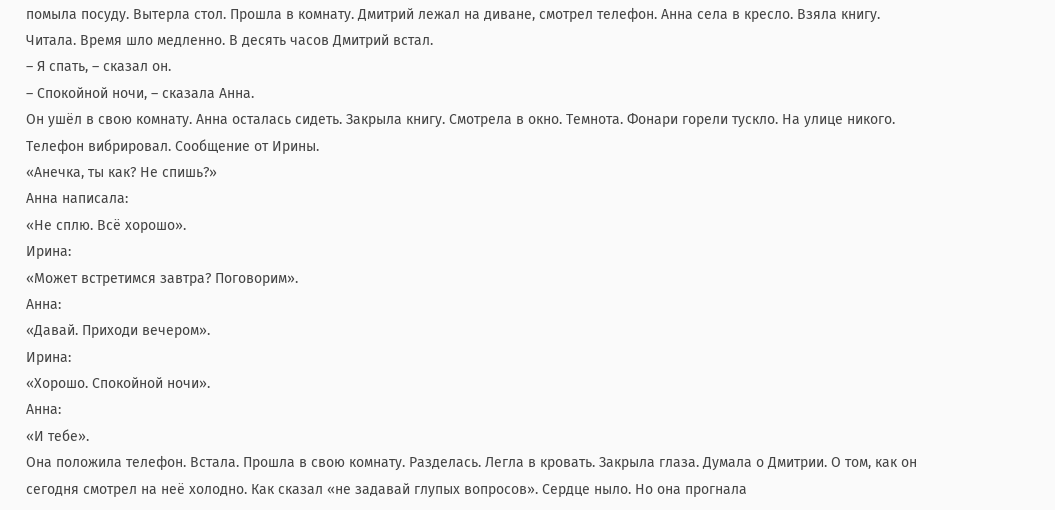помыла посуду. Вытерла стол. Прошла в комнату. Дмитрий лежал на диване, смотрел телефон. Анна села в кресло. Взяла книгу. Читала. Время шло медленно. В десять часов Дмитрий встал.
– Я спать, – сказал он.
– Спокойной ночи, – сказала Анна.
Он ушёл в свою комнату. Анна осталась сидеть. Закрыла книгу. Смотрела в окно. Темнота. Фонари горели тускло. На улице никого.
Телефон вибрировал. Сообщение от Ирины.
«Анечка, ты как? Не спишь?»
Анна написала:
«Не сплю. Всё хорошо».
Ирина:
«Может встретимся завтра? Поговорим».
Анна:
«Давай. Приходи вечером».
Ирина:
«Хорошо. Спокойной ночи».
Анна:
«И тебе».
Она положила телефон. Встала. Прошла в свою комнату. Разделась. Легла в кровать. Закрыла глаза. Думала о Дмитрии. О том, как он сегодня смотрел на неё холодно. Как сказал «не задавай глупых вопросов». Сердце ныло. Но она прогнала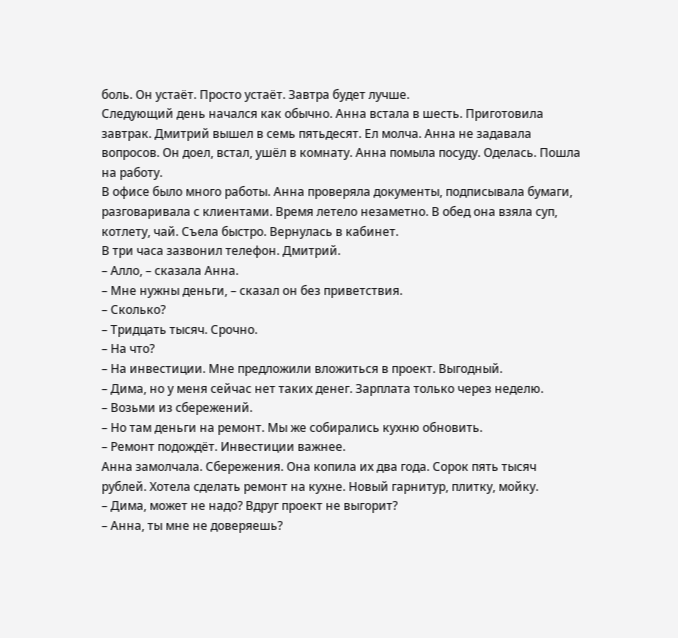боль. Он устаёт. Просто устаёт. Завтра будет лучше.
Следующий день начался как обычно. Анна встала в шесть. Приготовила завтрак. Дмитрий вышел в семь пятьдесят. Ел молча. Анна не задавала вопросов. Он доел, встал, ушёл в комнату. Анна помыла посуду. Оделась. Пошла на работу.
В офисе было много работы. Анна проверяла документы, подписывала бумаги, разговаривала с клиентами. Время летело незаметно. В обед она взяла суп, котлету, чай. Съела быстро. Вернулась в кабинет.
В три часа зазвонил телефон. Дмитрий.
– Алло, – сказала Анна.
– Мне нужны деньги, – сказал он без приветствия.
– Сколько?
– Тридцать тысяч. Срочно.
– На что?
– На инвестиции. Мне предложили вложиться в проект. Выгодный.
– Дима, но у меня сейчас нет таких денег. Зарплата только через неделю.
– Возьми из сбережений.
– Но там деньги на ремонт. Мы же собирались кухню обновить.
– Ремонт подождёт. Инвестиции важнее.
Анна замолчала. Сбережения. Она копила их два года. Сорок пять тысяч рублей. Хотела сделать ремонт на кухне. Новый гарнитур, плитку, мойку.
– Дима, может не надо? Вдруг проект не выгорит?
– Анна, ты мне не доверяешь?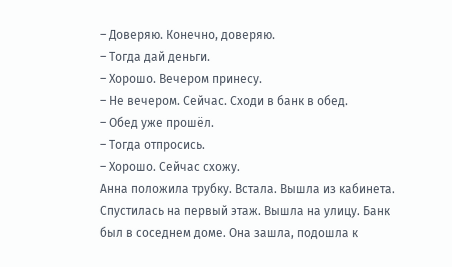– Доверяю. Конечно, доверяю.
– Тогда дай деньги.
– Хорошо. Вечером принесу.
– Не вечером. Сейчас. Сходи в банк в обед.
– Обед уже прошёл.
– Тогда отпросись.
– Хорошо. Сейчас схожу.
Анна положила трубку. Встала. Вышла из кабинета. Спустилась на первый этаж. Вышла на улицу. Банк был в соседнем доме. Она зашла, подошла к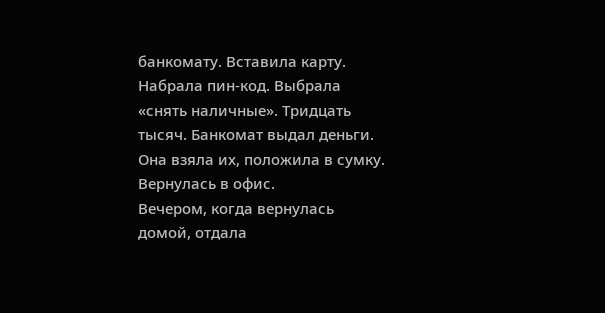банкомату. Вставила карту. Набрала пин-код. Выбрала «снять наличные». Тридцать тысяч. Банкомат выдал деньги. Она взяла их, положила в сумку. Вернулась в офис.
Вечером, когда вернулась домой, отдала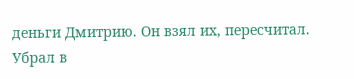деньги Дмитрию. Он взял их, пересчитал. Убрал в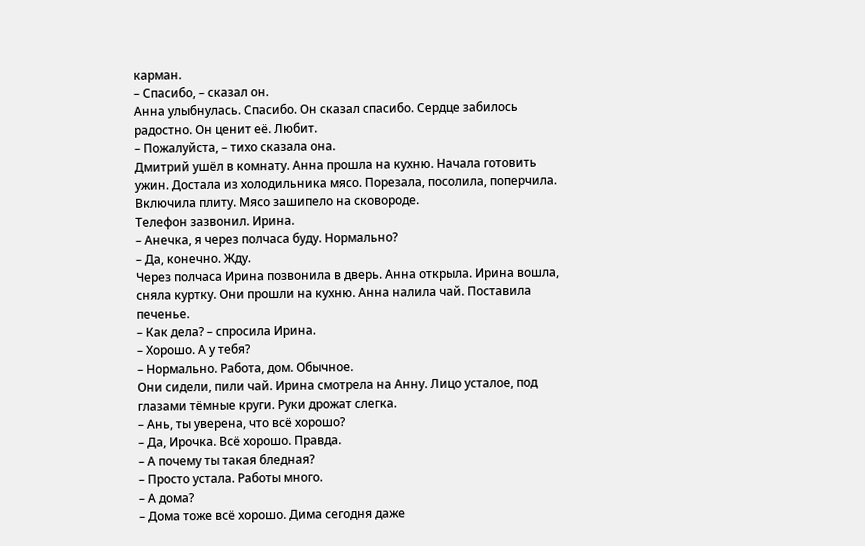карман.
– Спасибо, – сказал он.
Анна улыбнулась. Спасибо. Он сказал спасибо. Сердце забилось радостно. Он ценит её. Любит.
– Пожалуйста, – тихо сказала она.
Дмитрий ушёл в комнату. Анна прошла на кухню. Начала готовить ужин. Достала из холодильника мясо. Порезала, посолила, поперчила. Включила плиту. Мясо зашипело на сковороде.
Телефон зазвонил. Ирина.
– Анечка, я через полчаса буду. Нормально?
– Да, конечно. Жду.
Через полчаса Ирина позвонила в дверь. Анна открыла. Ирина вошла, сняла куртку. Они прошли на кухню. Анна налила чай. Поставила печенье.
– Как дела? – спросила Ирина.
– Хорошо. А у тебя?
– Нормально. Работа, дом. Обычное.
Они сидели, пили чай. Ирина смотрела на Анну. Лицо усталое, под глазами тёмные круги. Руки дрожат слегка.
– Ань, ты уверена, что всё хорошо?
– Да, Ирочка. Всё хорошо. Правда.
– А почему ты такая бледная?
– Просто устала. Работы много.
– А дома?
– Дома тоже всё хорошо. Дима сегодня даже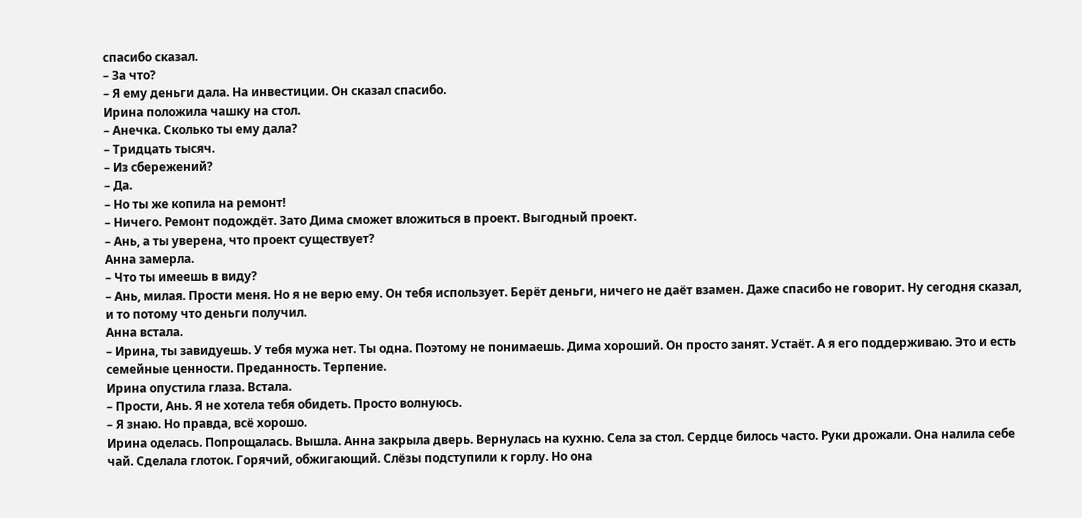спасибо сказал.
– За что?
– Я ему деньги дала. На инвестиции. Он сказал спасибо.
Ирина положила чашку на стол.
– Анечка. Сколько ты ему дала?
– Тридцать тысяч.
– Из сбережений?
– Да.
– Но ты же копила на ремонт!
– Ничего. Ремонт подождёт. Зато Дима сможет вложиться в проект. Выгодный проект.
– Ань, а ты уверена, что проект существует?
Анна замерла.
– Что ты имеешь в виду?
– Ань, милая. Прости меня. Но я не верю ему. Он тебя использует. Берёт деньги, ничего не даёт взамен. Даже спасибо не говорит. Ну сегодня сказал, и то потому что деньги получил.
Анна встала.
– Ирина, ты завидуешь. У тебя мужа нет. Ты одна. Поэтому не понимаешь. Дима хороший. Он просто занят. Устаёт. А я его поддерживаю. Это и есть семейные ценности. Преданность. Терпение.
Ирина опустила глаза. Встала.
– Прости, Ань. Я не хотела тебя обидеть. Просто волнуюсь.
– Я знаю. Но правда, всё хорошо.
Ирина оделась. Попрощалась. Вышла. Анна закрыла дверь. Вернулась на кухню. Села за стол. Сердце билось часто. Руки дрожали. Она налила себе чай. Сделала глоток. Горячий, обжигающий. Слёзы подступили к горлу. Но она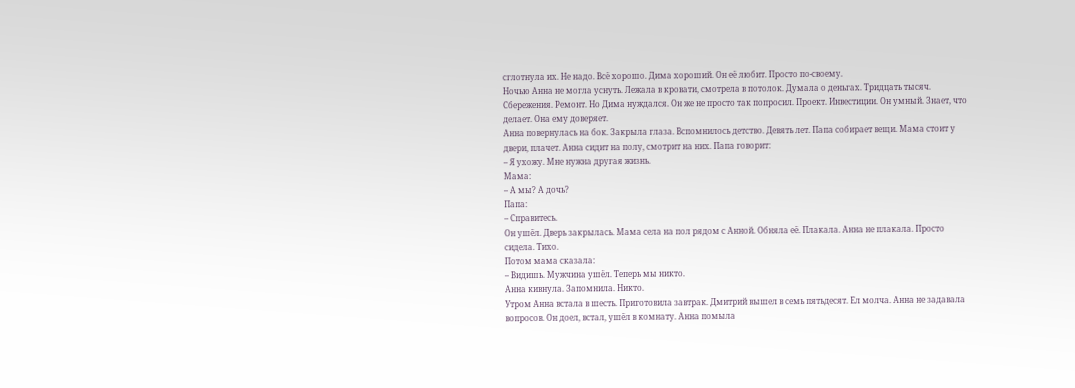сглотнула их. Не надо. Всё хорошо. Дима хороший. Он её любит. Просто по-своему.
Ночью Анна не могла уснуть. Лежала в кровати, смотрела в потолок. Думала о деньгах. Тридцать тысяч. Сбережения. Ремонт. Но Дима нуждался. Он же не просто так попросил. Проект. Инвестиции. Он умный. Знает, что делает. Она ему доверяет.
Анна повернулась на бок. Закрыла глаза. Вспомнилось детство. Девять лет. Папа собирает вещи. Мама стоит у двери, плачет. Анна сидит на полу, смотрит на них. Папа говорит:
– Я ухожу. Мне нужна другая жизнь.
Мама:
– А мы? А дочь?
Папа:
– Справитесь.
Он ушёл. Дверь закрылась. Мама села на пол рядом с Анной. Обняла её. Плакала. Анна не плакала. Просто сидела. Тихо.
Потом мама сказала:
– Видишь. Мужчина ушёл. Теперь мы никто.
Анна кивнула. Запомнила. Никто.
Утром Анна встала в шесть. Приготовила завтрак. Дмитрий вышел в семь пятьдесят. Ел молча. Анна не задавала вопросов. Он доел, встал, ушёл в комнату. Анна помыла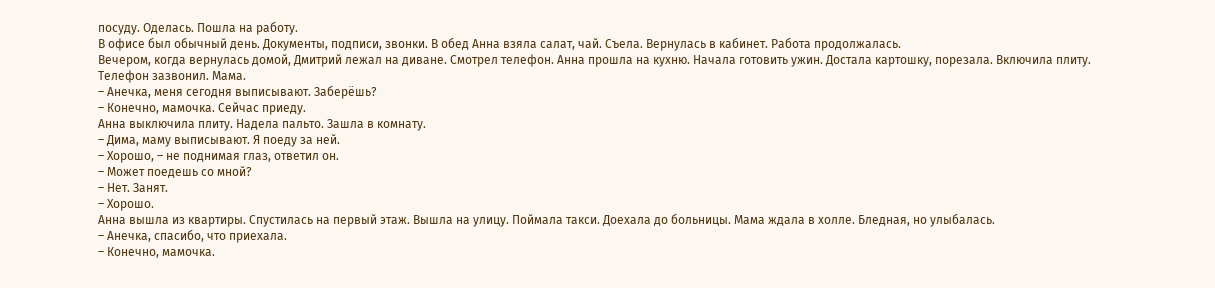посуду. Оделась. Пошла на работу.
В офисе был обычный день. Документы, подписи, звонки. В обед Анна взяла салат, чай. Съела. Вернулась в кабинет. Работа продолжалась.
Вечером, когда вернулась домой, Дмитрий лежал на диване. Смотрел телефон. Анна прошла на кухню. Начала готовить ужин. Достала картошку, порезала. Включила плиту.
Телефон зазвонил. Мама.
– Анечка, меня сегодня выписывают. Заберёшь?
– Конечно, мамочка. Сейчас приеду.
Анна выключила плиту. Надела пальто. Зашла в комнату.
– Дима, маму выписывают. Я поеду за ней.
– Хорошо, – не поднимая глаз, ответил он.
– Может поедешь со мной?
– Нет. Занят.
– Хорошо.
Анна вышла из квартиры. Спустилась на первый этаж. Вышла на улицу. Поймала такси. Доехала до больницы. Мама ждала в холле. Бледная, но улыбалась.
– Анечка, спасибо, что приехала.
– Конечно, мамочка.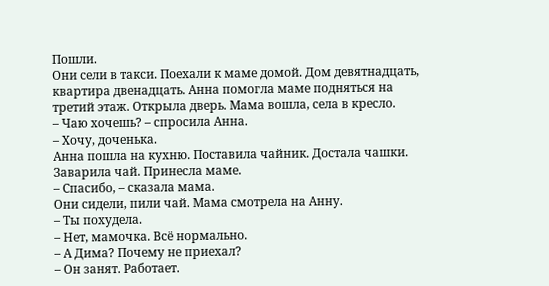Пошли.
Они сели в такси. Поехали к маме домой. Дом девятнадцать, квартира двенадцать. Анна помогла маме подняться на третий этаж. Открыла дверь. Мама вошла, села в кресло.
– Чаю хочешь? – спросила Анна.
– Хочу, доченька.
Анна пошла на кухню. Поставила чайник. Достала чашки. Заварила чай. Принесла маме.
– Спасибо, – сказала мама.
Они сидели, пили чай. Мама смотрела на Анну.
– Ты похудела.
– Нет, мамочка. Всё нормально.
– А Дима? Почему не приехал?
– Он занят. Работает.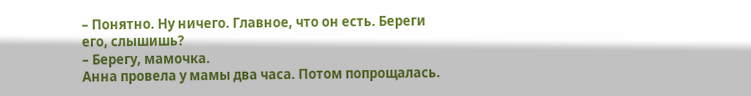– Понятно. Ну ничего. Главное, что он есть. Береги его, слышишь?
– Берегу, мамочка.
Анна провела у мамы два часа. Потом попрощалась.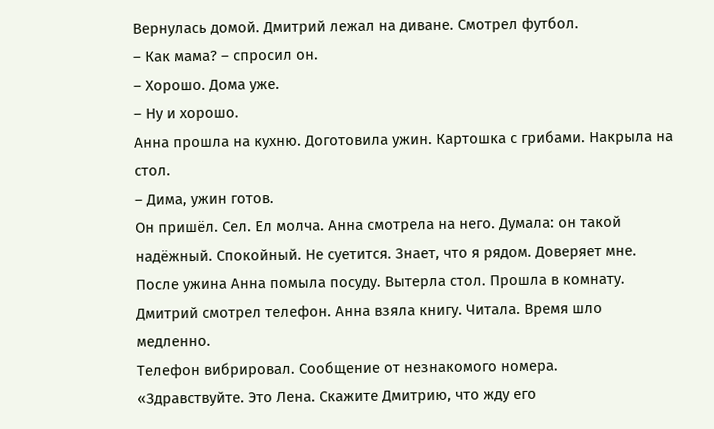Вернулась домой. Дмитрий лежал на диване. Смотрел футбол.
– Как мама? – спросил он.
– Хорошо. Дома уже.
– Ну и хорошо.
Анна прошла на кухню. Доготовила ужин. Картошка с грибами. Накрыла на стол.
– Дима, ужин готов.
Он пришёл. Сел. Ел молча. Анна смотрела на него. Думала: он такой надёжный. Спокойный. Не суетится. Знает, что я рядом. Доверяет мне.
После ужина Анна помыла посуду. Вытерла стол. Прошла в комнату. Дмитрий смотрел телефон. Анна взяла книгу. Читала. Время шло медленно.
Телефон вибрировал. Сообщение от незнакомого номера.
«Здравствуйте. Это Лена. Скажите Дмитрию, что жду его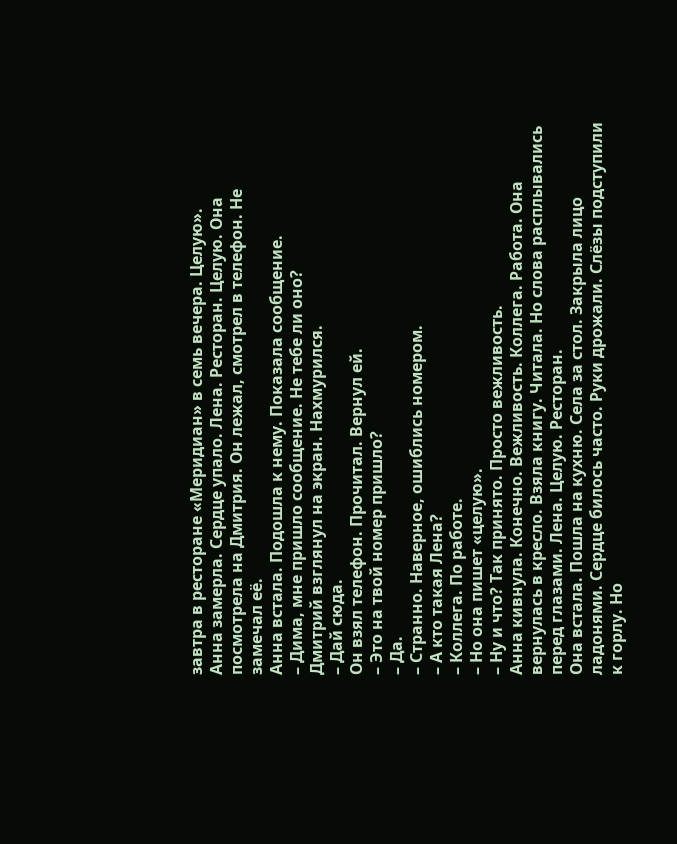завтра в ресторане «Меридиан» в семь вечера. Целую».
Анна замерла. Сердце упало. Лена. Ресторан. Целую. Она посмотрела на Дмитрия. Он лежал, смотрел в телефон. Не замечал её.
Анна встала. Подошла к нему. Показала сообщение.
– Дима, мне пришло сообщение. Не тебе ли оно?
Дмитрий взглянул на экран. Нахмурился.
– Дай сюда.
Он взял телефон. Прочитал. Вернул ей.
– Это на твой номер пришло?
– Да.
– Странно. Наверное, ошиблись номером.
– А кто такая Лена?
– Коллега. По работе.
– Но она пишет «целую».
– Ну и что? Так принято. Просто вежливость.
Анна кивнула. Конечно. Вежливость. Коллега. Работа. Она вернулась в кресло. Взяла книгу. Читала. Но слова расплывались перед глазами. Лена. Целую. Ресторан.
Она встала. Пошла на кухню. Села за стол. Закрыла лицо ладонями. Сердце билось часто. Руки дрожали. Слёзы подступили к горлу. Но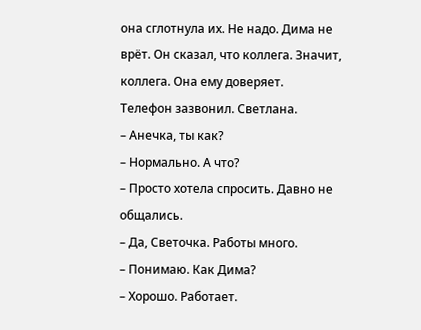она сглотнула их. Не надо. Дима не врёт. Он сказал, что коллега. Значит, коллега. Она ему доверяет.
Телефон зазвонил. Светлана.
– Анечка, ты как?
– Нормально. А что?
– Просто хотела спросить. Давно не общались.
– Да, Светочка. Работы много.
– Понимаю. Как Дима?
– Хорошо. Работает.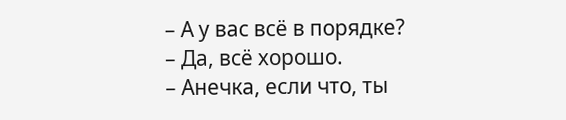– А у вас всё в порядке?
– Да, всё хорошо.
– Анечка, если что, ты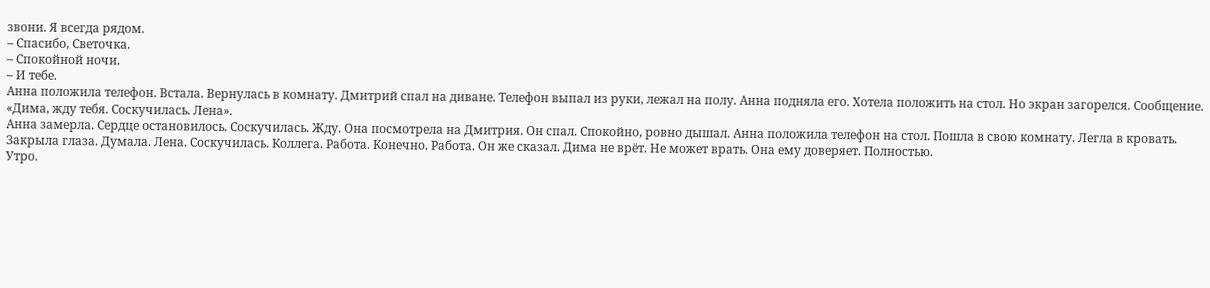звони. Я всегда рядом.
– Спасибо, Светочка.
– Спокойной ночи.
– И тебе.
Анна положила телефон. Встала. Вернулась в комнату. Дмитрий спал на диване. Телефон выпал из руки, лежал на полу. Анна подняла его. Хотела положить на стол. Но экран загорелся. Сообщение.
«Дима, жду тебя. Соскучилась. Лена».
Анна замерла. Сердце остановилось. Соскучилась. Жду. Она посмотрела на Дмитрия. Он спал. Спокойно, ровно дышал. Анна положила телефон на стол. Пошла в свою комнату. Легла в кровать. Закрыла глаза. Думала. Лена. Соскучилась. Коллега. Работа. Конечно. Работа. Он же сказал. Дима не врёт. Не может врать. Она ему доверяет. Полностью.
Утро.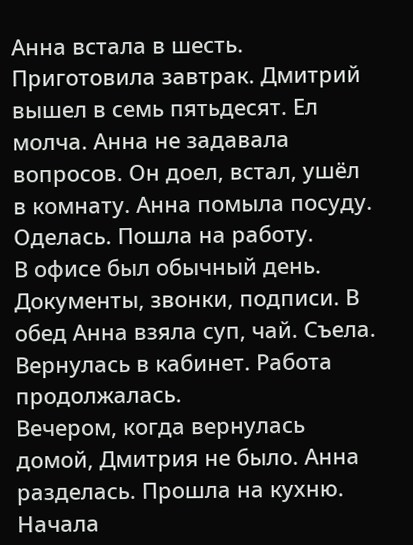Анна встала в шесть. Приготовила завтрак. Дмитрий вышел в семь пятьдесят. Ел молча. Анна не задавала вопросов. Он доел, встал, ушёл в комнату. Анна помыла посуду. Оделась. Пошла на работу.
В офисе был обычный день. Документы, звонки, подписи. В обед Анна взяла суп, чай. Съела. Вернулась в кабинет. Работа продолжалась.
Вечером, когда вернулась домой, Дмитрия не было. Анна разделась. Прошла на кухню. Начала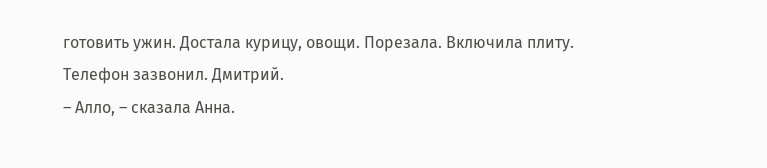готовить ужин. Достала курицу, овощи. Порезала. Включила плиту.
Телефон зазвонил. Дмитрий.
– Алло, – сказала Анна.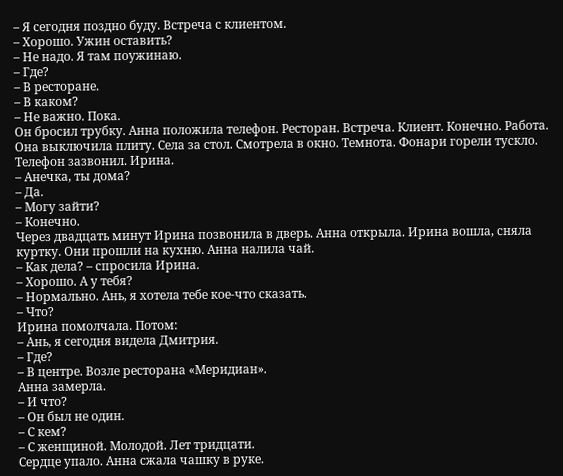– Я сегодня поздно буду. Встреча с клиентом.
– Хорошо. Ужин оставить?
– Не надо. Я там поужинаю.
– Где?
– В ресторане.
– В каком?
– Не важно. Пока.
Он бросил трубку. Анна положила телефон. Ресторан. Встреча. Клиент. Конечно. Работа. Она выключила плиту. Села за стол. Смотрела в окно. Темнота. Фонари горели тускло.
Телефон зазвонил. Ирина.
– Анечка, ты дома?
– Да.
– Могу зайти?
– Конечно.
Через двадцать минут Ирина позвонила в дверь. Анна открыла. Ирина вошла, сняла куртку. Они прошли на кухню. Анна налила чай.
– Как дела? – спросила Ирина.
– Хорошо. А у тебя?
– Нормально. Ань, я хотела тебе кое-что сказать.
– Что?
Ирина помолчала. Потом:
– Ань, я сегодня видела Дмитрия.
– Где?
– В центре. Возле ресторана «Меридиан».
Анна замерла.
– И что?
– Он был не один.
– С кем?
– С женщиной. Молодой. Лет тридцати.
Сердце упало. Анна сжала чашку в руке.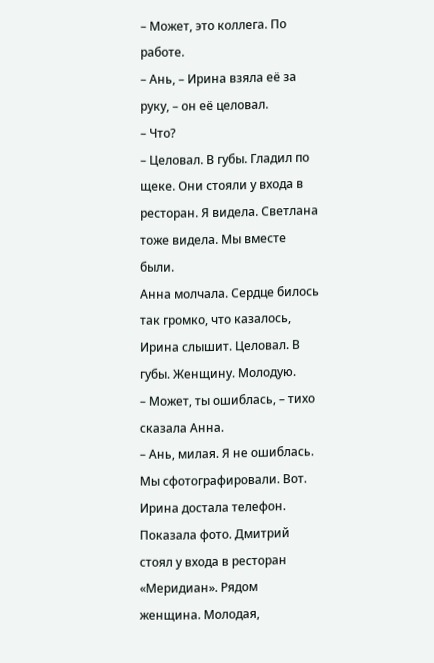– Может, это коллега. По работе.
– Ань, – Ирина взяла её за руку, – он её целовал.
– Что?
– Целовал. В губы. Гладил по щеке. Они стояли у входа в ресторан. Я видела. Светлана тоже видела. Мы вместе были.
Анна молчала. Сердце билось так громко, что казалось, Ирина слышит. Целовал. В губы. Женщину. Молодую.
– Может, ты ошиблась, – тихо сказала Анна.
– Ань, милая. Я не ошиблась. Мы сфотографировали. Вот.
Ирина достала телефон. Показала фото. Дмитрий стоял у входа в ресторан «Меридиан». Рядом женщина. Молодая,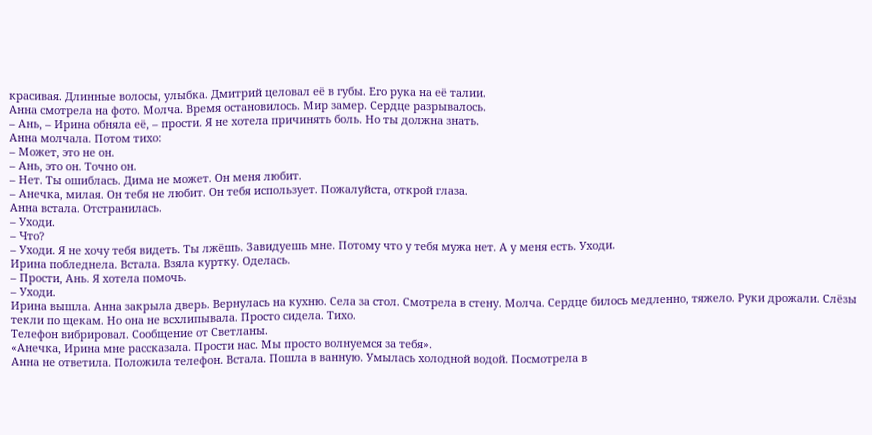красивая. Длинные волосы, улыбка. Дмитрий целовал её в губы. Его рука на её талии.
Анна смотрела на фото. Молча. Время остановилось. Мир замер. Сердце разрывалось.
– Ань, – Ирина обняла её, – прости. Я не хотела причинять боль. Но ты должна знать.
Анна молчала. Потом тихо:
– Может, это не он.
– Ань, это он. Точно он.
– Нет. Ты ошиблась. Дима не может. Он меня любит.
– Анечка, милая. Он тебя не любит. Он тебя использует. Пожалуйста, открой глаза.
Анна встала. Отстранилась.
– Уходи.
– Что?
– Уходи. Я не хочу тебя видеть. Ты лжёшь. Завидуешь мне. Потому что у тебя мужа нет. А у меня есть. Уходи.
Ирина побледнела. Встала. Взяла куртку. Оделась.
– Прости, Ань. Я хотела помочь.
– Уходи.
Ирина вышла. Анна закрыла дверь. Вернулась на кухню. Села за стол. Смотрела в стену. Молча. Сердце билось медленно, тяжело. Руки дрожали. Слёзы текли по щекам. Но она не всхлипывала. Просто сидела. Тихо.
Телефон вибрировал. Сообщение от Светланы.
«Анечка, Ирина мне рассказала. Прости нас. Мы просто волнуемся за тебя».
Анна не ответила. Положила телефон. Встала. Пошла в ванную. Умылась холодной водой. Посмотрела в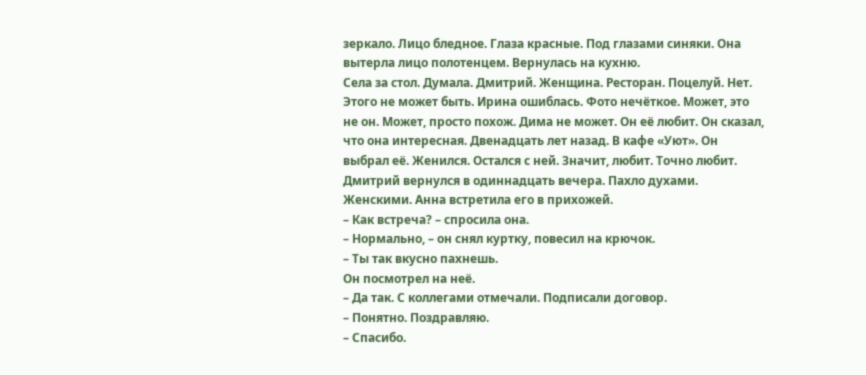зеркало. Лицо бледное. Глаза красные. Под глазами синяки. Она вытерла лицо полотенцем. Вернулась на кухню.
Села за стол. Думала. Дмитрий. Женщина. Ресторан. Поцелуй. Нет. Этого не может быть. Ирина ошиблась. Фото нечёткое. Может, это не он. Может, просто похож. Дима не может. Он её любит. Он сказал, что она интересная. Двенадцать лет назад. В кафе «Уют». Он выбрал её. Женился. Остался с ней. Значит, любит. Точно любит.
Дмитрий вернулся в одиннадцать вечера. Пахло духами. Женскими. Анна встретила его в прихожей.
– Как встреча? – спросила она.
– Нормально, – он снял куртку, повесил на крючок.
– Ты так вкусно пахнешь.
Он посмотрел на неё.
– Да так. С коллегами отмечали. Подписали договор.
– Понятно. Поздравляю.
– Спасибо.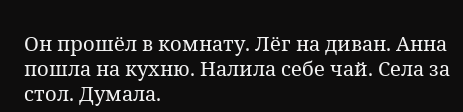Он прошёл в комнату. Лёг на диван. Анна пошла на кухню. Налила себе чай. Села за стол. Думала.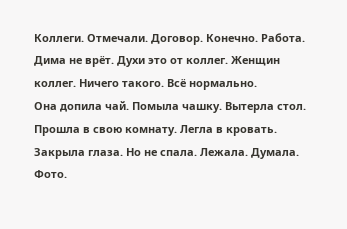Коллеги. Отмечали. Договор. Конечно. Работа. Дима не врёт. Духи это от коллег. Женщин коллег. Ничего такого. Всё нормально.
Она допила чай. Помыла чашку. Вытерла стол. Прошла в свою комнату. Легла в кровать. Закрыла глаза. Но не спала. Лежала. Думала. Фото.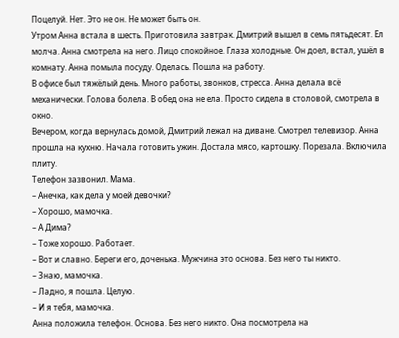Поцелуй. Нет. Это не он. Не может быть он.
Утром Анна встала в шесть. Приготовила завтрак. Дмитрий вышел в семь пятьдесят. Ел молча. Анна смотрела на него. Лицо спокойное. Глаза холодные. Он доел, встал, ушёл в комнату. Анна помыла посуду. Оделась. Пошла на работу.
В офисе был тяжёлый день. Много работы, звонков, стресса. Анна делала всё механически. Голова болела. В обед она не ела. Просто сидела в столовой, смотрела в окно.
Вечером, когда вернулась домой, Дмитрий лежал на диване. Смотрел телевизор. Анна прошла на кухню. Начала готовить ужин. Достала мясо, картошку. Порезала. Включила плиту.
Телефон зазвонил. Мама.
– Анечка, как дела у моей девочки?
– Хорошо, мамочка.
– А Дима?
– Тоже хорошо. Работает.
– Вот и славно. Береги его, доченька. Мужчина это основа. Без него ты никто.
– Знаю, мамочка.
– Ладно, я пошла. Целую.
– И я тебя, мамочка.
Анна положила телефон. Основа. Без него никто. Она посмотрела на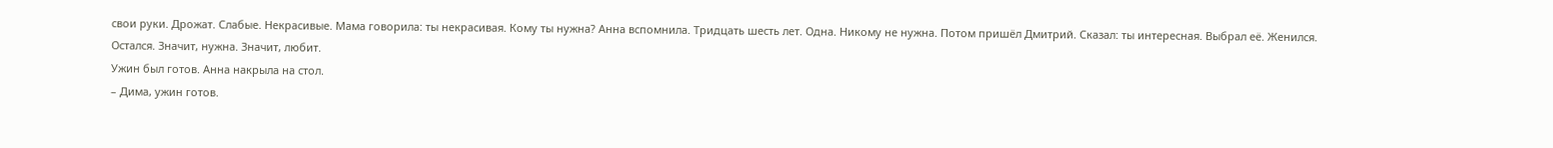свои руки. Дрожат. Слабые. Некрасивые. Мама говорила: ты некрасивая. Кому ты нужна? Анна вспомнила. Тридцать шесть лет. Одна. Никому не нужна. Потом пришёл Дмитрий. Сказал: ты интересная. Выбрал её. Женился. Остался. Значит, нужна. Значит, любит.
Ужин был готов. Анна накрыла на стол.
– Дима, ужин готов.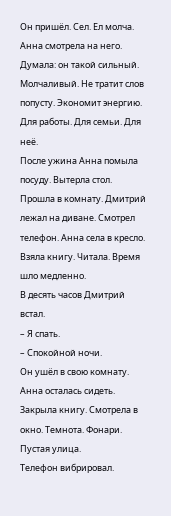Он пришёл. Сел. Ел молча. Анна смотрела на него. Думала: он такой сильный. Молчаливый. Не тратит слов попусту. Экономит энергию. Для работы. Для семьи. Для неё.
После ужина Анна помыла посуду. Вытерла стол. Прошла в комнату. Дмитрий лежал на диване. Смотрел телефон. Анна села в кресло. Взяла книгу. Читала. Время шло медленно.
В десять часов Дмитрий встал.
– Я спать.
– Спокойной ночи.
Он ушёл в свою комнату. Анна осталась сидеть. Закрыла книгу. Смотрела в окно. Темнота. Фонари. Пустая улица.
Телефон вибрировал.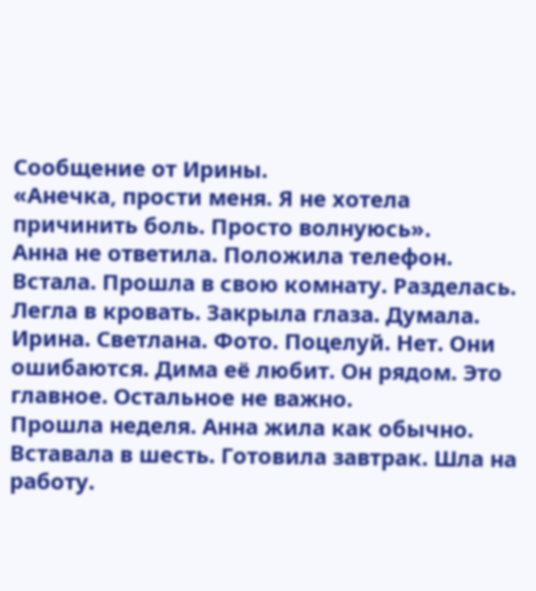Сообщение от Ирины.
«Анечка, прости меня. Я не хотела причинить боль. Просто волнуюсь».
Анна не ответила. Положила телефон. Встала. Прошла в свою комнату. Разделась. Легла в кровать. Закрыла глаза. Думала. Ирина. Светлана. Фото. Поцелуй. Нет. Они ошибаются. Дима её любит. Он рядом. Это главное. Остальное не важно.
Прошла неделя. Анна жила как обычно. Вставала в шесть. Готовила завтрак. Шла на работу.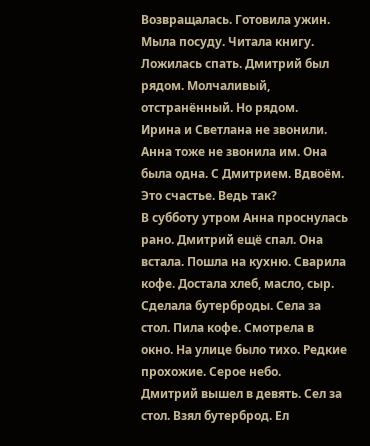Возвращалась. Готовила ужин. Мыла посуду. Читала книгу. Ложилась спать. Дмитрий был рядом. Молчаливый, отстранённый. Но рядом.
Ирина и Светлана не звонили. Анна тоже не звонила им. Она была одна. С Дмитрием. Вдвоём. Это счастье. Ведь так?
В субботу утром Анна проснулась рано. Дмитрий ещё спал. Она встала. Пошла на кухню. Сварила кофе. Достала хлеб, масло, сыр. Сделала бутерброды. Села за стол. Пила кофе. Смотрела в окно. На улице было тихо. Редкие прохожие. Серое небо.
Дмитрий вышел в девять. Сел за стол. Взял бутерброд. Ел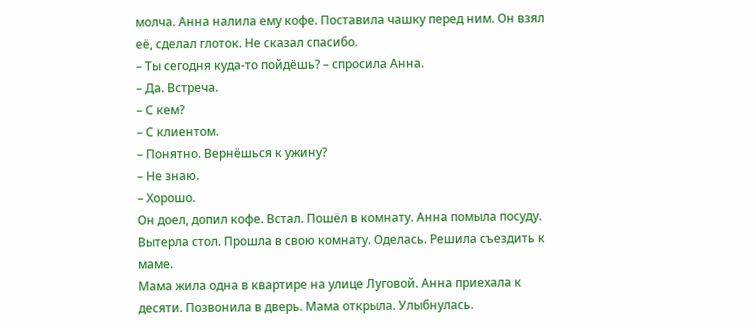молча. Анна налила ему кофе. Поставила чашку перед ним. Он взял её, сделал глоток. Не сказал спасибо.
– Ты сегодня куда-то пойдёшь? – спросила Анна.
– Да. Встреча.
– С кем?
– С клиентом.
– Понятно. Вернёшься к ужину?
– Не знаю.
– Хорошо.
Он доел, допил кофе. Встал. Пошёл в комнату. Анна помыла посуду. Вытерла стол. Прошла в свою комнату. Оделась. Решила съездить к маме.
Мама жила одна в квартире на улице Луговой. Анна приехала к десяти. Позвонила в дверь. Мама открыла. Улыбнулась.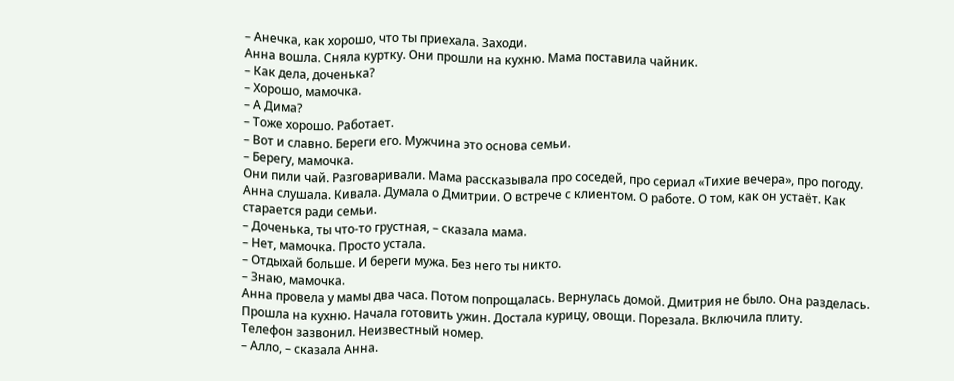– Анечка, как хорошо, что ты приехала. Заходи.
Анна вошла. Сняла куртку. Они прошли на кухню. Мама поставила чайник.
– Как дела, доченька?
– Хорошо, мамочка.
– А Дима?
– Тоже хорошо. Работает.
– Вот и славно. Береги его. Мужчина это основа семьи.
– Берегу, мамочка.
Они пили чай. Разговаривали. Мама рассказывала про соседей, про сериал «Тихие вечера», про погоду. Анна слушала. Кивала. Думала о Дмитрии. О встрече с клиентом. О работе. О том, как он устаёт. Как старается ради семьи.
– Доченька, ты что-то грустная, – сказала мама.
– Нет, мамочка. Просто устала.
– Отдыхай больше. И береги мужа. Без него ты никто.
– Знаю, мамочка.
Анна провела у мамы два часа. Потом попрощалась. Вернулась домой. Дмитрия не было. Она разделась. Прошла на кухню. Начала готовить ужин. Достала курицу, овощи. Порезала. Включила плиту.
Телефон зазвонил. Неизвестный номер.
– Алло, – сказала Анна.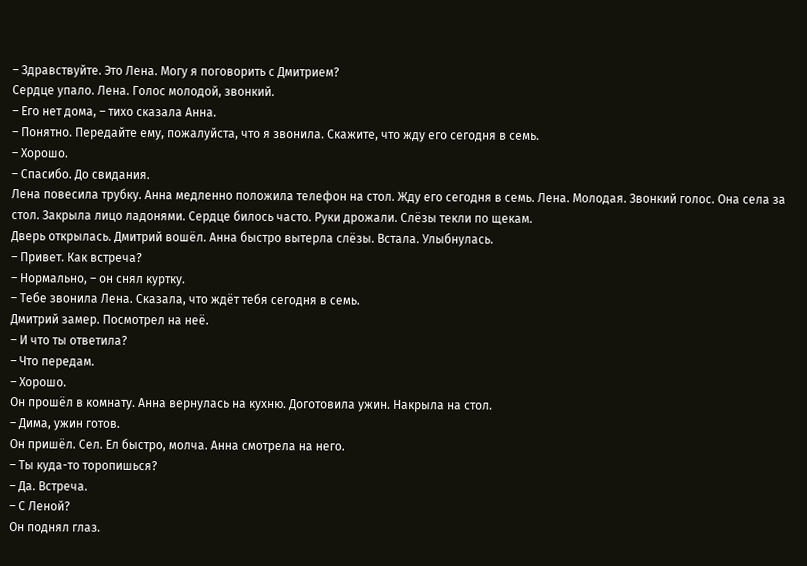– Здравствуйте. Это Лена. Могу я поговорить с Дмитрием?
Сердце упало. Лена. Голос молодой, звонкий.
– Его нет дома, – тихо сказала Анна.
– Понятно. Передайте ему, пожалуйста, что я звонила. Скажите, что жду его сегодня в семь.
– Хорошо.
– Спасибо. До свидания.
Лена повесила трубку. Анна медленно положила телефон на стол. Жду его сегодня в семь. Лена. Молодая. Звонкий голос. Она села за стол. Закрыла лицо ладонями. Сердце билось часто. Руки дрожали. Слёзы текли по щекам.
Дверь открылась. Дмитрий вошёл. Анна быстро вытерла слёзы. Встала. Улыбнулась.
– Привет. Как встреча?
– Нормально, – он снял куртку.
– Тебе звонила Лена. Сказала, что ждёт тебя сегодня в семь.
Дмитрий замер. Посмотрел на неё.
– И что ты ответила?
– Что передам.
– Хорошо.
Он прошёл в комнату. Анна вернулась на кухню. Доготовила ужин. Накрыла на стол.
– Дима, ужин готов.
Он пришёл. Сел. Ел быстро, молча. Анна смотрела на него.
– Ты куда-то торопишься?
– Да. Встреча.
– С Леной?
Он поднял глаз.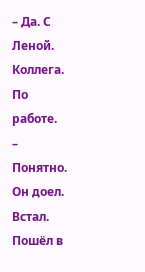– Да. С Леной. Коллега. По работе.
– Понятно.
Он доел. Встал. Пошёл в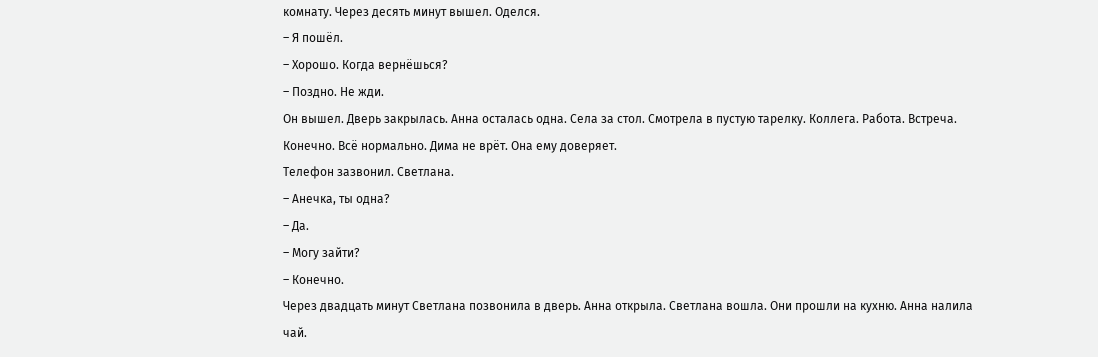комнату. Через десять минут вышел. Оделся.
– Я пошёл.
– Хорошо. Когда вернёшься?
– Поздно. Не жди.
Он вышел. Дверь закрылась. Анна осталась одна. Села за стол. Смотрела в пустую тарелку. Коллега. Работа. Встреча. Конечно. Всё нормально. Дима не врёт. Она ему доверяет.
Телефон зазвонил. Светлана.
– Анечка, ты одна?
– Да.
– Могу зайти?
– Конечно.
Через двадцать минут Светлана позвонила в дверь. Анна открыла. Светлана вошла. Они прошли на кухню. Анна налила чай.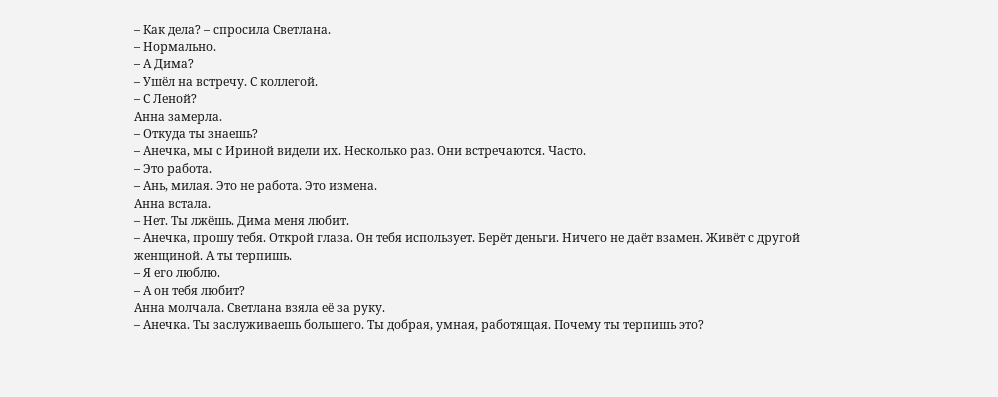– Как дела? – спросила Светлана.
– Нормально.
– А Дима?
– Ушёл на встречу. С коллегой.
– С Леной?
Анна замерла.
– Откуда ты знаешь?
– Анечка, мы с Ириной видели их. Несколько раз. Они встречаются. Часто.
– Это работа.
– Ань, милая. Это не работа. Это измена.
Анна встала.
– Нет. Ты лжёшь. Дима меня любит.
– Анечка, прошу тебя. Открой глаза. Он тебя использует. Берёт деньги. Ничего не даёт взамен. Живёт с другой женщиной. А ты терпишь.
– Я его люблю.
– А он тебя любит?
Анна молчала. Светлана взяла её за руку.
– Анечка. Ты заслуживаешь большего. Ты добрая, умная, работящая. Почему ты терпишь это?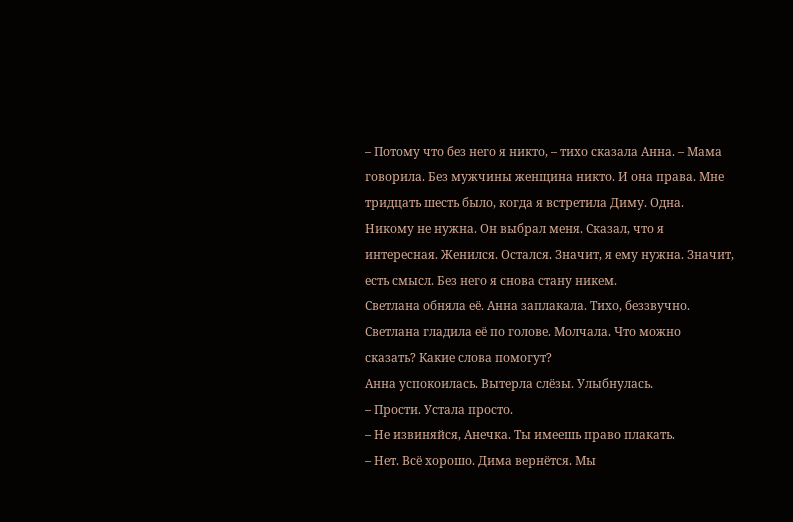– Потому что без него я никто, – тихо сказала Анна. – Мама говорила. Без мужчины женщина никто. И она права. Мне тридцать шесть было, когда я встретила Диму. Одна. Никому не нужна. Он выбрал меня. Сказал, что я интересная. Женился. Остался. Значит, я ему нужна. Значит, есть смысл. Без него я снова стану никем.
Светлана обняла её. Анна заплакала. Тихо, беззвучно. Светлана гладила её по голове. Молчала. Что можно сказать? Какие слова помогут?
Анна успокоилась. Вытерла слёзы. Улыбнулась.
– Прости. Устала просто.
– Не извиняйся, Анечка. Ты имеешь право плакать.
– Нет. Всё хорошо. Дима вернётся. Мы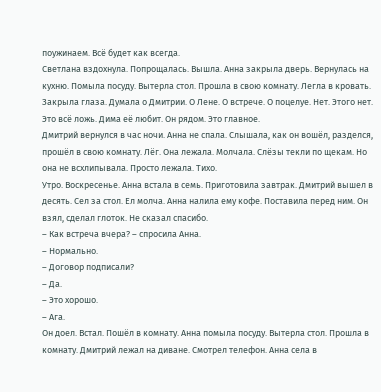поужинаем. Всё будет как всегда.
Светлана вздохнула. Попрощалась. Вышла. Анна закрыла дверь. Вернулась на кухню. Помыла посуду. Вытерла стол. Прошла в свою комнату. Легла в кровать. Закрыла глаза. Думала о Дмитрии. О Лене. О встрече. О поцелуе. Нет. Этого нет. Это всё ложь. Дима её любит. Он рядом. Это главное.
Дмитрий вернулся в час ночи. Анна не спала. Слышала, как он вошёл, разделся, прошёл в свою комнату. Лёг. Она лежала. Молчала. Слёзы текли по щекам. Но она не всхлипывала. Просто лежала. Тихо.
Утро. Воскресенье. Анна встала в семь. Приготовила завтрак. Дмитрий вышел в десять. Сел за стол. Ел молча. Анна налила ему кофе. Поставила перед ним. Он взял, сделал глоток. Не сказал спасибо.
– Как встреча вчера? – спросила Анна.
– Нормально.
– Договор подписали?
– Да.
– Это хорошо.
– Ага.
Он доел. Встал. Пошёл в комнату. Анна помыла посуду. Вытерла стол. Прошла в комнату. Дмитрий лежал на диване. Смотрел телефон. Анна села в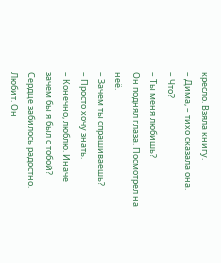кресло. Взяла книгу.
– Дима, – тихо сказала она.
– Что?
– Ты меня любишь?
Он поднял глаза. Посмотрел на неё.
– Зачем ты спрашиваешь?
– Просто хочу знать.
– Конечно, люблю. Иначе зачем бы я был с тобой?
Сердце забилось радостно. Любит. Он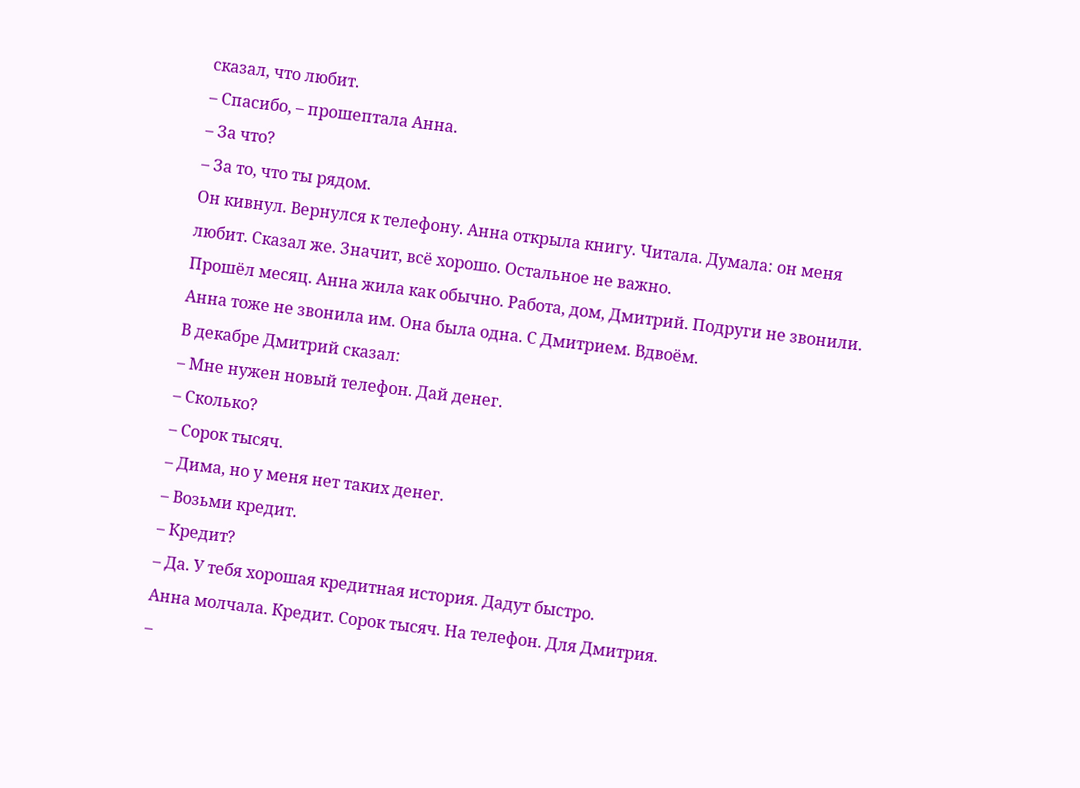сказал, что любит.
– Спасибо, – прошептала Анна.
– За что?
– За то, что ты рядом.
Он кивнул. Вернулся к телефону. Анна открыла книгу. Читала. Думала: он меня любит. Сказал же. Значит, всё хорошо. Остальное не важно.
Прошёл месяц. Анна жила как обычно. Работа, дом, Дмитрий. Подруги не звонили. Анна тоже не звонила им. Она была одна. С Дмитрием. Вдвоём.
В декабре Дмитрий сказал:
– Мне нужен новый телефон. Дай денег.
– Сколько?
– Сорок тысяч.
– Дима, но у меня нет таких денег.
– Возьми кредит.
– Кредит?
– Да. У тебя хорошая кредитная история. Дадут быстро.
Анна молчала. Кредит. Сорок тысяч. На телефон. Для Дмитрия.
–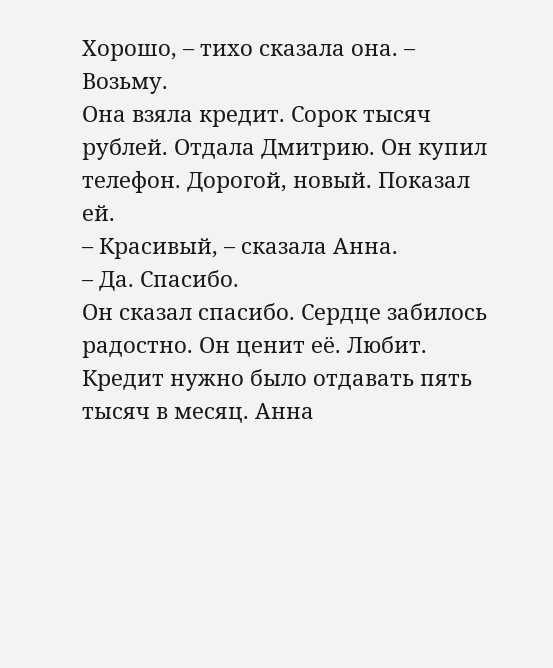Хорошо, – тихо сказала она. – Возьму.
Она взяла кредит. Сорок тысяч рублей. Отдала Дмитрию. Он купил телефон. Дорогой, новый. Показал ей.
– Красивый, – сказала Анна.
– Да. Спасибо.
Он сказал спасибо. Сердце забилось радостно. Он ценит её. Любит.
Кредит нужно было отдавать пять тысяч в месяц. Анна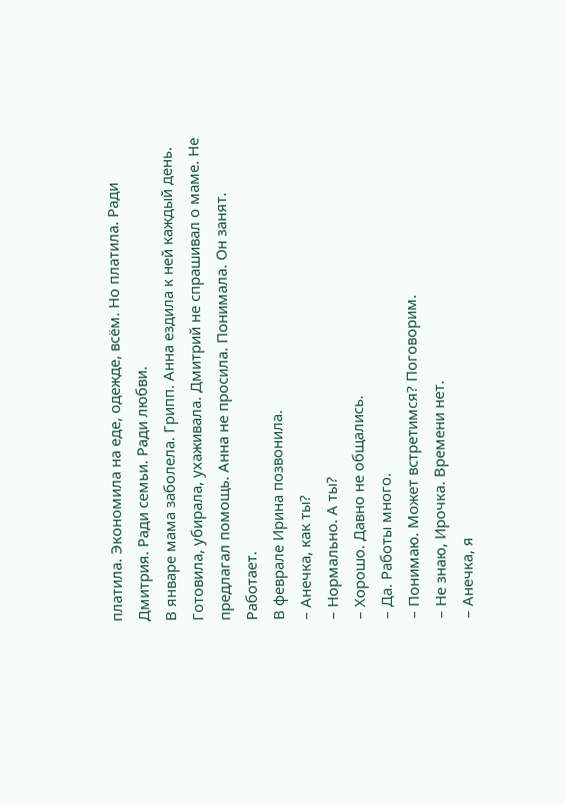платила. Экономила на еде, одежде, всём. Но платила. Ради Дмитрия. Ради семьи. Ради любви.
В январе мама заболела. Грипп. Анна ездила к ней каждый день. Готовила, убирала, ухаживала. Дмитрий не спрашивал о маме. Не предлагал помощь. Анна не просила. Понимала. Он занят. Работает.
В феврале Ирина позвонила.
– Анечка, как ты?
– Нормально. А ты?
– Хорошо. Давно не общались.
– Да. Работы много.
– Понимаю. Может встретимся? Поговорим.
– Не знаю, Ирочка. Времени нет.
– Анечка, я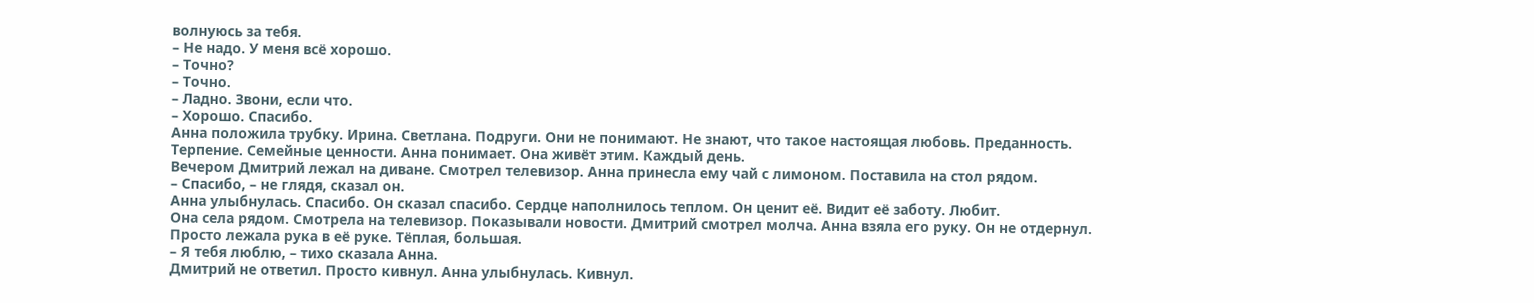волнуюсь за тебя.
– Не надо. У меня всё хорошо.
– Точно?
– Точно.
– Ладно. Звони, если что.
– Хорошо. Спасибо.
Анна положила трубку. Ирина. Светлана. Подруги. Они не понимают. Не знают, что такое настоящая любовь. Преданность. Терпение. Семейные ценности. Анна понимает. Она живёт этим. Каждый день.
Вечером Дмитрий лежал на диване. Смотрел телевизор. Анна принесла ему чай с лимоном. Поставила на стол рядом.
– Спасибо, – не глядя, сказал он.
Анна улыбнулась. Спасибо. Он сказал спасибо. Сердце наполнилось теплом. Он ценит её. Видит её заботу. Любит.
Она села рядом. Смотрела на телевизор. Показывали новости. Дмитрий смотрел молча. Анна взяла его руку. Он не отдернул. Просто лежала рука в её руке. Тёплая, большая.
– Я тебя люблю, – тихо сказала Анна.
Дмитрий не ответил. Просто кивнул. Анна улыбнулась. Кивнул.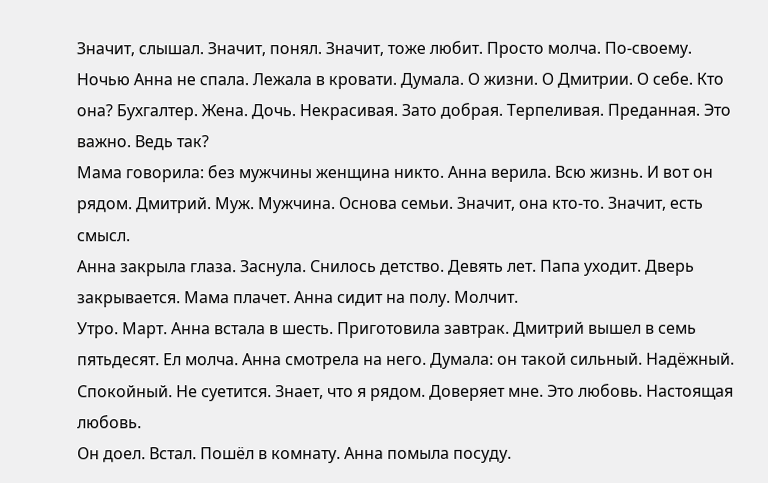Значит, слышал. Значит, понял. Значит, тоже любит. Просто молча. По-своему.
Ночью Анна не спала. Лежала в кровати. Думала. О жизни. О Дмитрии. О себе. Кто она? Бухгалтер. Жена. Дочь. Некрасивая. Зато добрая. Терпеливая. Преданная. Это важно. Ведь так?
Мама говорила: без мужчины женщина никто. Анна верила. Всю жизнь. И вот он рядом. Дмитрий. Муж. Мужчина. Основа семьи. Значит, она кто-то. Значит, есть смысл.
Анна закрыла глаза. Заснула. Снилось детство. Девять лет. Папа уходит. Дверь закрывается. Мама плачет. Анна сидит на полу. Молчит.
Утро. Март. Анна встала в шесть. Приготовила завтрак. Дмитрий вышел в семь пятьдесят. Ел молча. Анна смотрела на него. Думала: он такой сильный. Надёжный. Спокойный. Не суетится. Знает, что я рядом. Доверяет мне. Это любовь. Настоящая любовь.
Он доел. Встал. Пошёл в комнату. Анна помыла посуду.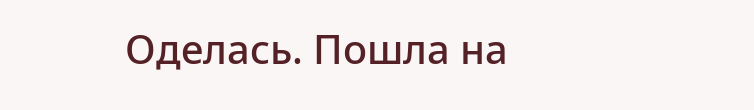Оделась. Пошла на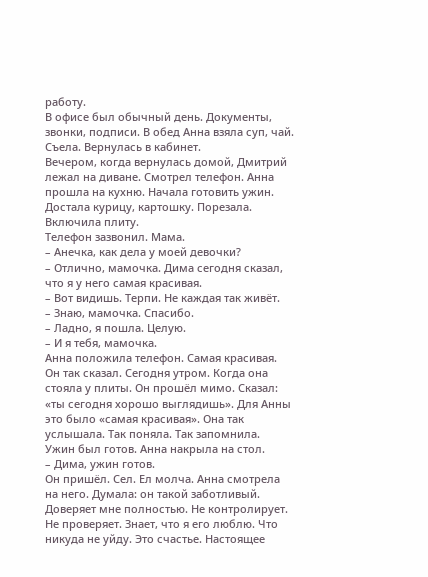работу.
В офисе был обычный день. Документы, звонки, подписи. В обед Анна взяла суп, чай. Съела. Вернулась в кабинет.
Вечером, когда вернулась домой, Дмитрий лежал на диване. Смотрел телефон. Анна прошла на кухню. Начала готовить ужин. Достала курицу, картошку. Порезала. Включила плиту.
Телефон зазвонил. Мама.
– Анечка, как дела у моей девочки?
– Отлично, мамочка. Дима сегодня сказал, что я у него самая красивая.
– Вот видишь. Терпи. Не каждая так живёт.
– Знаю, мамочка. Спасибо.
– Ладно, я пошла. Целую.
– И я тебя, мамочка.
Анна положила телефон. Самая красивая. Он так сказал. Сегодня утром. Когда она стояла у плиты. Он прошёл мимо. Сказал: «ты сегодня хорошо выглядишь». Для Анны это было «самая красивая». Она так услышала. Так поняла. Так запомнила.
Ужин был готов. Анна накрыла на стол.
– Дима, ужин готов.
Он пришёл. Сел. Ел молча. Анна смотрела на него. Думала: он такой заботливый. Доверяет мне полностью. Не контролирует. Не проверяет. Знает, что я его люблю. Что никуда не уйду. Это счастье. Настоящее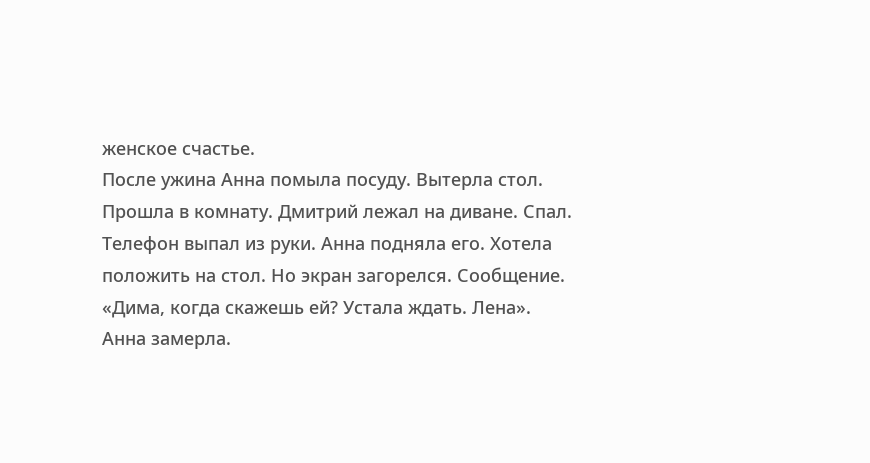женское счастье.
После ужина Анна помыла посуду. Вытерла стол. Прошла в комнату. Дмитрий лежал на диване. Спал. Телефон выпал из руки. Анна подняла его. Хотела положить на стол. Но экран загорелся. Сообщение.
«Дима, когда скажешь ей? Устала ждать. Лена».
Анна замерла.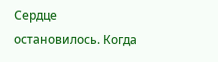Сердце остановилось. Когда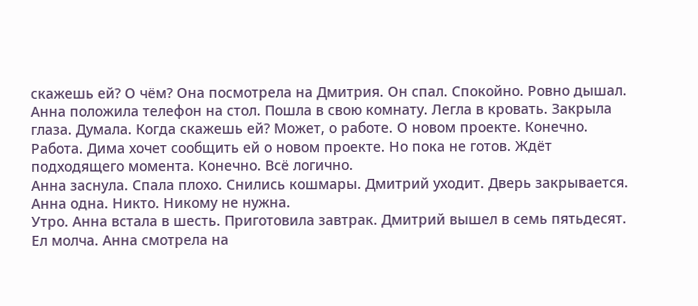скажешь ей? О чём? Она посмотрела на Дмитрия. Он спал. Спокойно. Ровно дышал.
Анна положила телефон на стол. Пошла в свою комнату. Легла в кровать. Закрыла глаза. Думала. Когда скажешь ей? Может, о работе. О новом проекте. Конечно. Работа. Дима хочет сообщить ей о новом проекте. Но пока не готов. Ждёт подходящего момента. Конечно. Всё логично.
Анна заснула. Спала плохо. Снились кошмары. Дмитрий уходит. Дверь закрывается. Анна одна. Никто. Никому не нужна.
Утро. Анна встала в шесть. Приготовила завтрак. Дмитрий вышел в семь пятьдесят. Ел молча. Анна смотрела на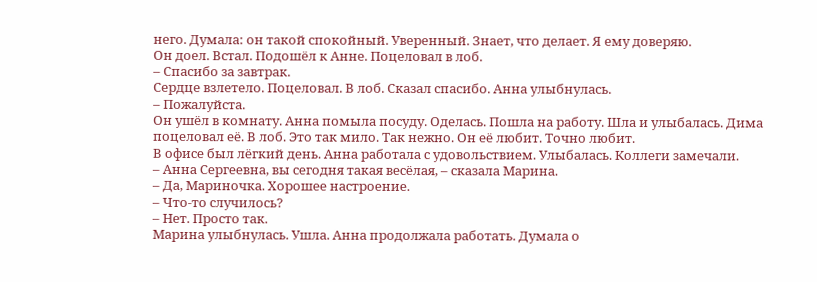него. Думала: он такой спокойный. Уверенный. Знает, что делает. Я ему доверяю.
Он доел. Встал. Подошёл к Анне. Поцеловал в лоб.
– Спасибо за завтрак.
Сердце взлетело. Поцеловал. В лоб. Сказал спасибо. Анна улыбнулась.
– Пожалуйста.
Он ушёл в комнату. Анна помыла посуду. Оделась. Пошла на работу. Шла и улыбалась. Дима поцеловал её. В лоб. Это так мило. Так нежно. Он её любит. Точно любит.
В офисе был лёгкий день. Анна работала с удовольствием. Улыбалась. Коллеги замечали.
– Анна Сергеевна, вы сегодня такая весёлая, – сказала Марина.
– Да, Мариночка. Хорошее настроение.
– Что-то случилось?
– Нет. Просто так.
Марина улыбнулась. Ушла. Анна продолжала работать. Думала о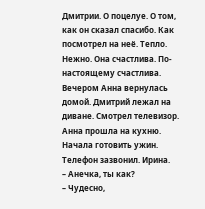Дмитрии. О поцелуе. О том, как он сказал спасибо. Как посмотрел на неё. Тепло. Нежно. Она счастлива. По-настоящему счастлива.
Вечером Анна вернулась домой. Дмитрий лежал на диване. Смотрел телевизор. Анна прошла на кухню. Начала готовить ужин. Телефон зазвонил. Ирина.
– Анечка, ты как?
– Чудесно,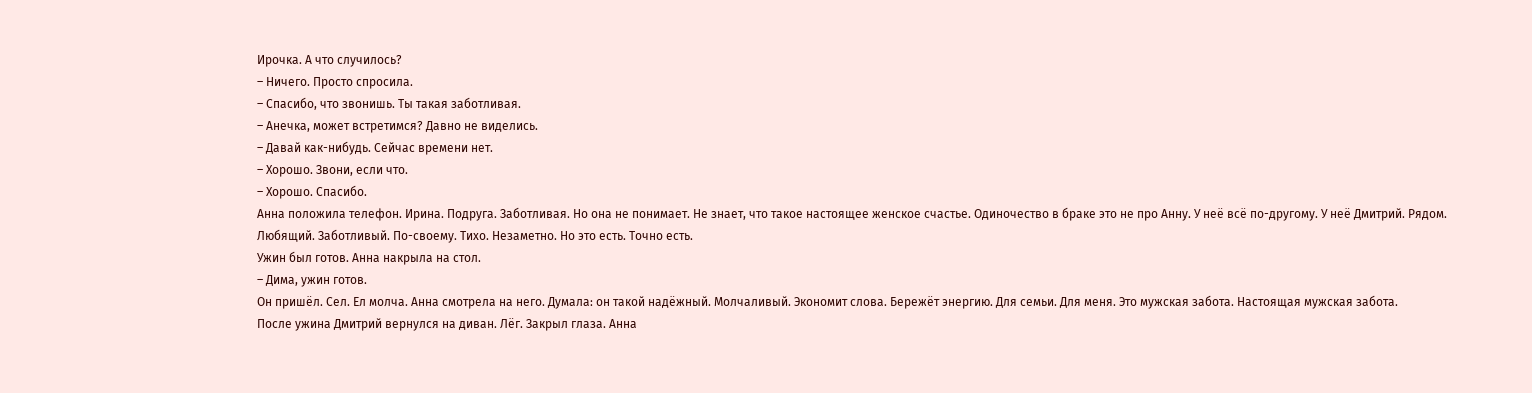Ирочка. А что случилось?
– Ничего. Просто спросила.
– Спасибо, что звонишь. Ты такая заботливая.
– Анечка, может встретимся? Давно не виделись.
– Давай как-нибудь. Сейчас времени нет.
– Хорошо. Звони, если что.
– Хорошо. Спасибо.
Анна положила телефон. Ирина. Подруга. Заботливая. Но она не понимает. Не знает, что такое настоящее женское счастье. Одиночество в браке это не про Анну. У неё всё по-другому. У неё Дмитрий. Рядом. Любящий. Заботливый. По-своему. Тихо. Незаметно. Но это есть. Точно есть.
Ужин был готов. Анна накрыла на стол.
– Дима, ужин готов.
Он пришёл. Сел. Ел молча. Анна смотрела на него. Думала: он такой надёжный. Молчаливый. Экономит слова. Бережёт энергию. Для семьи. Для меня. Это мужская забота. Настоящая мужская забота.
После ужина Дмитрий вернулся на диван. Лёг. Закрыл глаза. Анна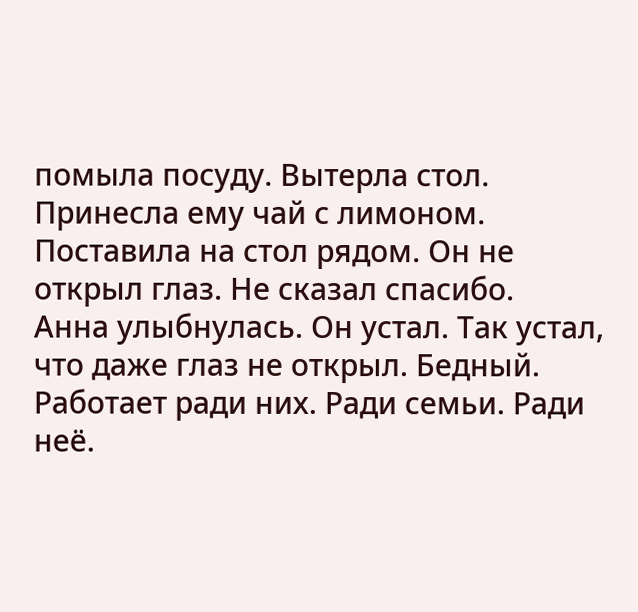помыла посуду. Вытерла стол. Принесла ему чай с лимоном. Поставила на стол рядом. Он не открыл глаз. Не сказал спасибо.
Анна улыбнулась. Он устал. Так устал, что даже глаз не открыл. Бедный. Работает ради них. Ради семьи. Ради неё.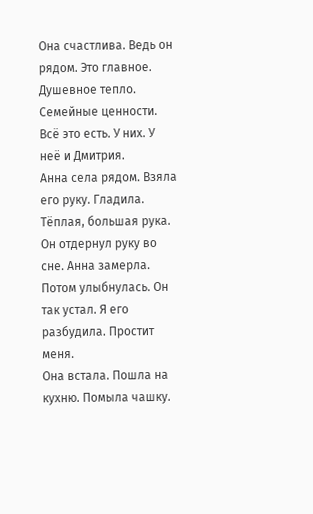Она счастлива. Ведь он рядом. Это главное. Душевное тепло. Семейные ценности. Всё это есть. У них. У неё и Дмитрия.
Анна села рядом. Взяла его руку. Гладила. Тёплая, большая рука. Он отдернул руку во сне. Анна замерла. Потом улыбнулась. Он так устал. Я его разбудила. Простит меня.
Она встала. Пошла на кухню. Помыла чашку.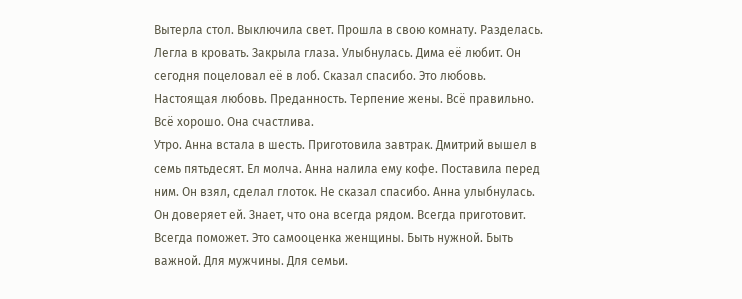Вытерла стол. Выключила свет. Прошла в свою комнату. Разделась. Легла в кровать. Закрыла глаза. Улыбнулась. Дима её любит. Он сегодня поцеловал её в лоб. Сказал спасибо. Это любовь. Настоящая любовь. Преданность. Терпение жены. Всё правильно. Всё хорошо. Она счастлива.
Утро. Анна встала в шесть. Приготовила завтрак. Дмитрий вышел в семь пятьдесят. Ел молча. Анна налила ему кофе. Поставила перед ним. Он взял, сделал глоток. Не сказал спасибо. Анна улыбнулась. Он доверяет ей. Знает, что она всегда рядом. Всегда приготовит. Всегда поможет. Это самооценка женщины. Быть нужной. Быть важной. Для мужчины. Для семьи.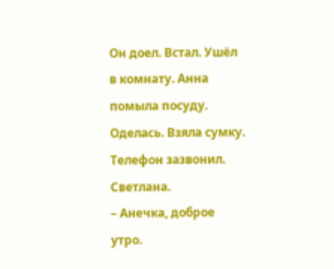Он доел. Встал. Ушёл в комнату. Анна помыла посуду. Оделась. Взяла сумку. Телефон зазвонил. Светлана.
– Анечка, доброе утро.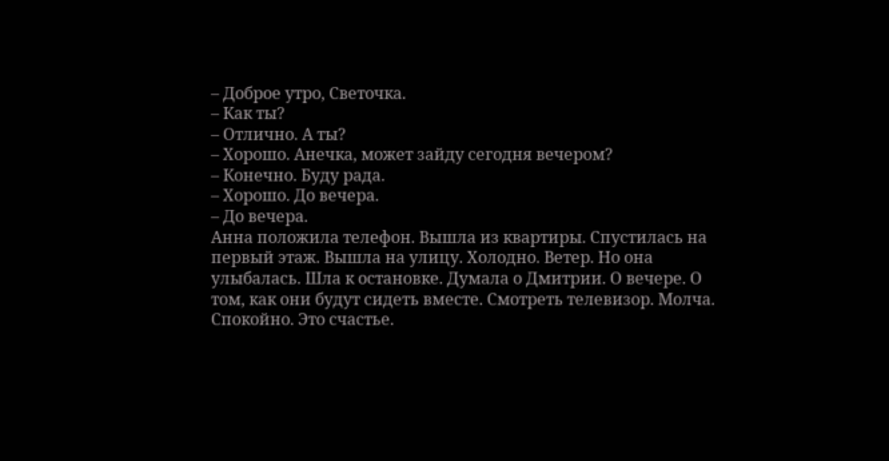– Доброе утро, Светочка.
– Как ты?
– Отлично. А ты?
– Хорошо. Анечка, может зайду сегодня вечером?
– Конечно. Буду рада.
– Хорошо. До вечера.
– До вечера.
Анна положила телефон. Вышла из квартиры. Спустилась на первый этаж. Вышла на улицу. Холодно. Ветер. Но она улыбалась. Шла к остановке. Думала о Дмитрии. О вечере. О том, как они будут сидеть вместе. Смотреть телевизор. Молча. Спокойно. Это счастье.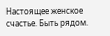Настоящее женское счастье. Быть рядом.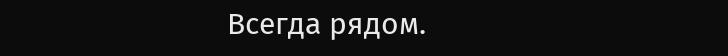Всегда рядом.